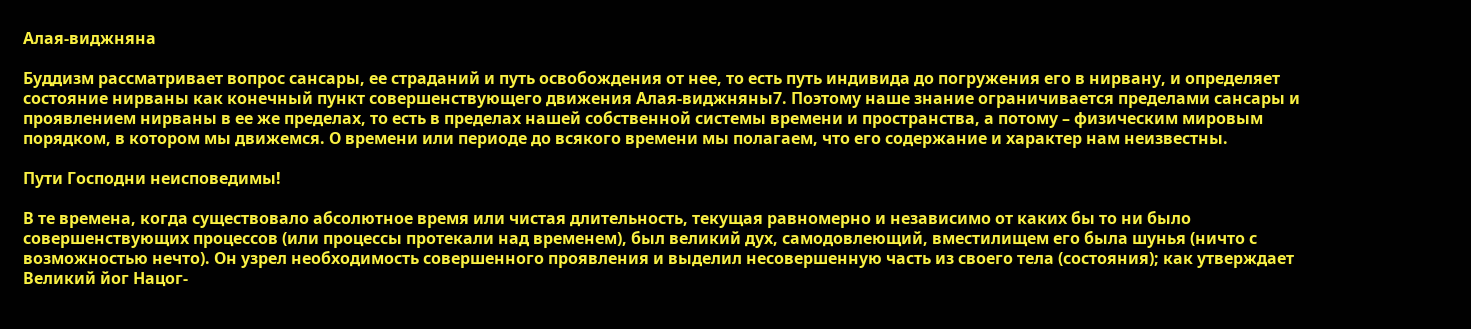Алая-виджняна

Буддизм рассматривает вопрос сансары, ее страданий и путь освобождения от нее, то есть путь индивида до погружения его в нирвану, и определяет состояние нирваны как конечный пункт cовершенствующего движения Алая-виджняны7. Поэтому наше знание ограничивается пределами сансары и проявлением нирваны в ее же пределах, то есть в пределах нашей собственной системы времени и пространства, а потому – физическим мировым порядком, в котором мы движемся. О времени или периоде до всякого времени мы полагаем, что его содержание и характер нам неизвестны.

Пути Господни неисповедимы!

В те времена, когда существовало абсолютное время или чистая длительность, текущая равномерно и независимо от каких бы то ни было совершенствующих процессов (или процессы протекали над временем), был великий дух, самодовлеющий, вместилищем его была шунья (ничто с возможностью нечто). Он узрел необходимость совершенного проявления и выделил несовершенную часть из своего тела (состояния); как утверждает Великий йог Нацог-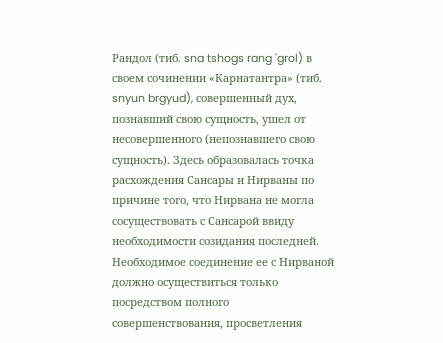Рандол (тиб. sna tshogs rang 'grol) в своем сочинении «Карнатантра» (тиб. snyun brgyud), совершенный дух, познавший свою сущность, ушел от несовершенного (непознавшего свою сущность). Здесь образовалась точка расхождения Сансары и Нирваны по причине того, что Нирвана не могла сосуществовать с Сансарой ввиду необходимости созидания последней. Необходимое соединение ее с Нирваной должно осуществиться только посредством полного совершенствования, просветления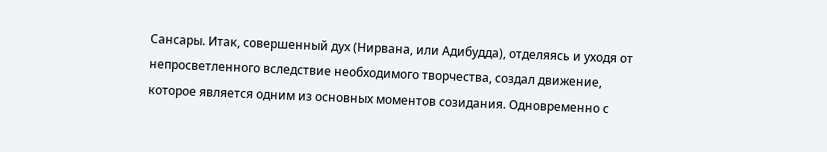Сансары. Итак, совершенный дух (Нирвана, или Адибудда), отделяясь и уходя от непросветленного вследствие необходимого творчества, создал движение, которое является одним из основных моментов созидания. Одновременно с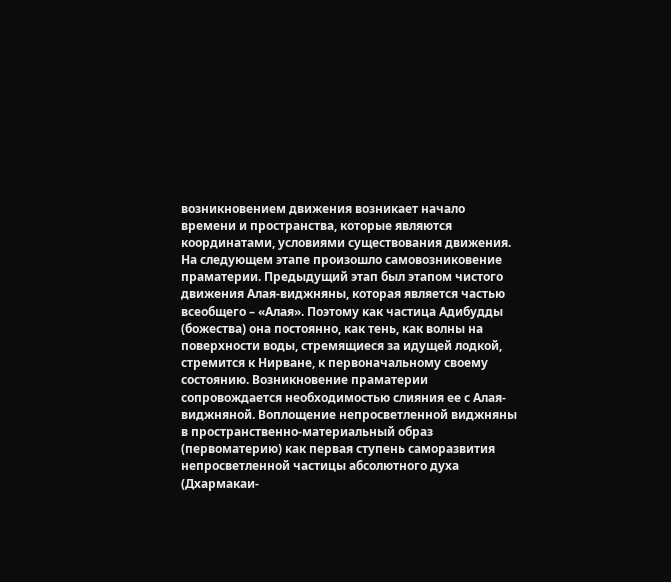возникновением движения возникает начало времени и пространства, которые являются координатами, условиями существования движения. На следующем этапе произошло самовозниковение праматерии. Предыдущий этап был этапом чистого движения Алая-виджняны, которая является частью всеобщего – «Алая». Поэтому как частица Адибудды (божества) она постоянно, как тень, как волны на поверхности воды, стремящиеся за идущей лодкой, стремится к Нирване, к первоначальному своему состоянию. Возникновение праматерии сопровождается необходимостью слияния ее с Алая-виджняной. Воплощение непросветленной виджняны в пространственно-материальный образ (первоматерию) как первая ступень саморазвития непросветленной частицы абсолютного духа (Дхармакаи-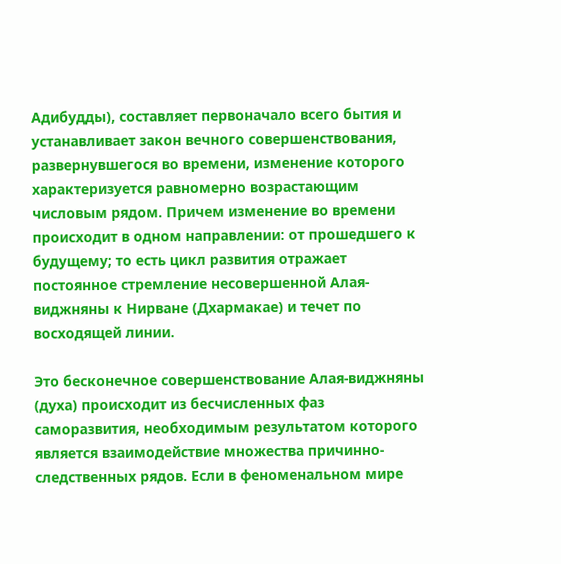Адибудды), составляет первоначало всего бытия и устанавливает закон вечного совершенствования, развернувшегося во времени, изменение которого характеризуется равномерно возрастающим числовым рядом. Причем изменение во времени происходит в одном направлении: от прошедшего к будущему; то есть цикл развития отражает постоянное стремление несовершенной Алая-виджняны к Нирване (Дхармакае) и течет по восходящей линии.

Это бесконечное совершенствование Алая-виджняны (духа) происходит из бесчисленных фаз саморазвития, необходимым результатом которого является взаимодействие множества причинно-следственных рядов. Если в феноменальном мире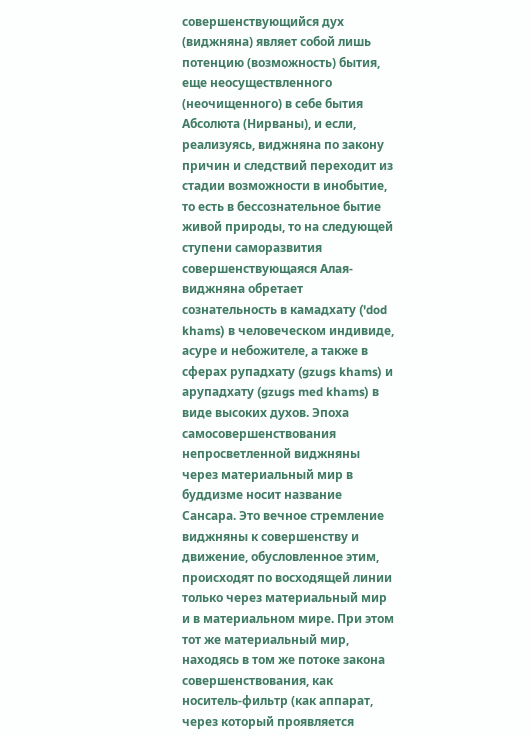совершенствующийся дух (виджняна) являет собой лишь потенцию (возможность) бытия, еще неосуществленного (неочищенного) в себе бытия Абсолюта (Нирваны), и если, реализуясь, виджняна по закону причин и следствий переходит из стадии возможности в инобытие, то есть в бессознательное бытие живой природы, то на следующей ступени саморазвития совершенствующаяся Алая-виджняна обретает сознательность в камадхату ('dod khams) в человеческом индивиде, асуре и небожителе, а также в сферах рупадхату (gzugs khams) и арупадхату (gzugs med khams) в виде высоких духов. Эпоха самосовершенствования непросветленной виджняны через материальный мир в буддизме носит название Сансара. Это вечное стремление виджняны к совершенству и движение, обусловленное этим, происходят по восходящей линии только через материальный мир и в материальном мире. При этом тот же материальный мир, находясь в том же потоке закона совершенствования, как носитель-фильтр (как аппарат, через который проявляется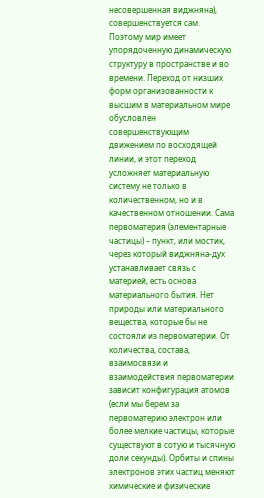несовершенная виджняна), совершенствуется сам. Поэтому мир имеет упорядоченную динамическую структуру в пространстве и во времени. Переход от низших форм организованности к высшим в материальном мире обусловлен совершенствующим движением по восходящей линии, и этот переход усложняет материальную систему не только в количественном, но и в качественном отношении. Сама первоматерия (элементарные частицы) – пункт, или мостик, через который виджняна-дух устанавливает связь с материей, есть основа материального бытия. Нет природы или материального вещества, которые бы не состояли из первоматерии. От количества, состава, взаимосвязи и взаимодействия первоматерии зависит конфигурация атомов (если мы берем за первоматерию электрон или более мелкие частицы, которые существуют в сотую и тысячную доли секунды). Орбиты и спины электронов этих частиц меняют химические и физические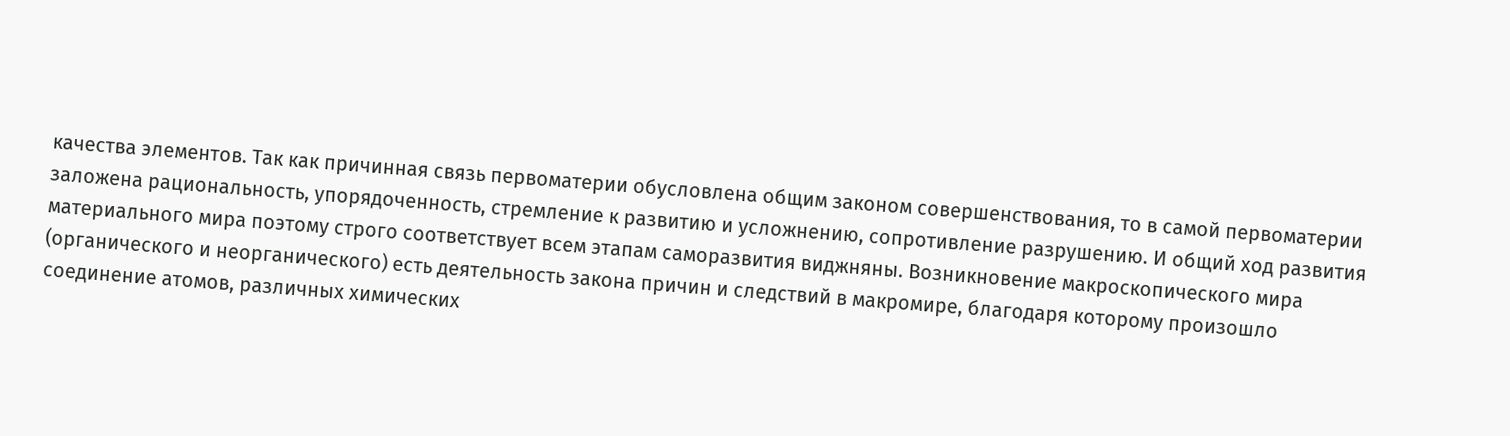качества элементов. Так как причинная связь первоматерии обусловлена общим законом совершенствования, то в самой первоматерии заложена рациональность, упорядоченность, стремление к развитию и усложнению, сопротивление разрушению. И общий ход развития материального мира поэтому строго соответствует всем этапам саморазвития виджняны. Возникновение макроскопического мира (органического и неорганического) есть деятельность закона причин и следствий в макромире, благодаря которому произошло соединение атомов, различных химических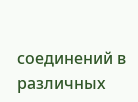соединений в различных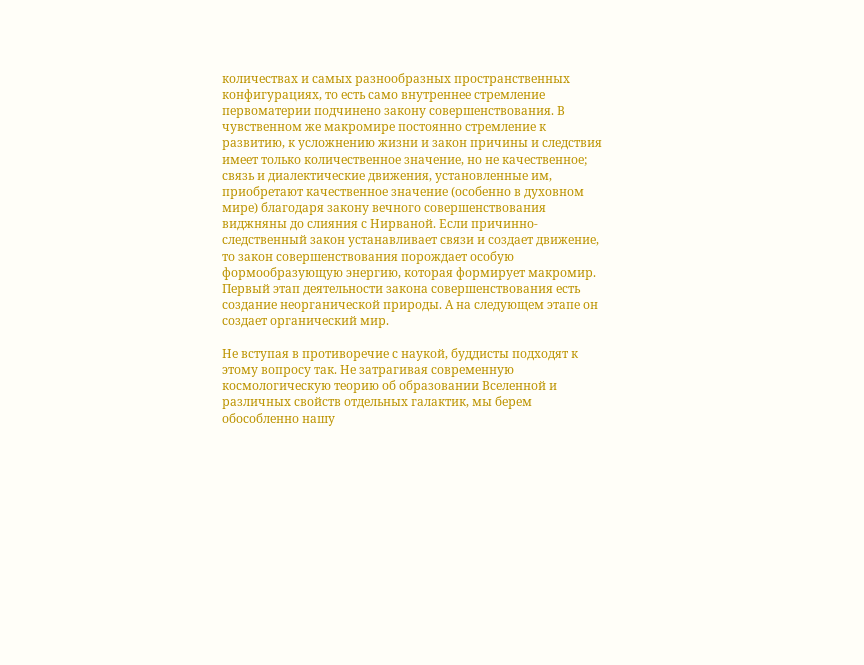количествах и самых разнообразных пространственных конфигурациях, то есть само внутреннее стремление первоматерии подчинено закону совершенствования. В чувственном же макромире постоянно стремление к развитию, к усложнению жизни и закон причины и следствия имеет только количественное значение, но не качественное; связь и диалектические движения, установленные им, приобретают качественное значение (особенно в духовном мире) благодаря закону вечного совершенствования виджняны до слияния с Нирваной. Если причинно-следственный закон устанавливает связи и создает движение, то закон совершенствования порождает особую формообразующую энергию, которая формирует макромир. Первый этап деятельности закона совершенствования есть создание неорганической природы. А на следующем этапе он создает органический мир.

Не вступая в противоречие с наукой, буддисты подходят к этому вопросу так. Не затрагивая современную космологическую теорию об образовании Вселенной и различных свойств отдельных галактик, мы берем обособленно нашу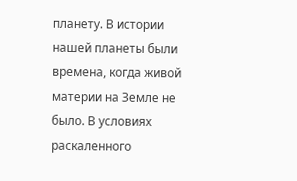планету. В истории нашей планеты были времена, когда живой материи на Земле не было. В условиях раскаленного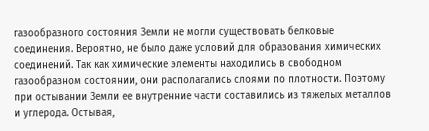газообразного состояния Земли не могли существовать белковые соединения. Вероятно, не было даже условий для образования химических соединений. Так как химические элементы находились в свободном газообразном состоянии, они располагались слоями по плотности. Поэтому при остывании Земли ее внутренние части составились из тяжелых металлов и углерода. Остывая,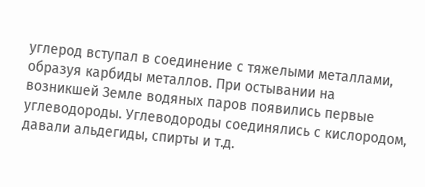углерод вступал в соединение с тяжелыми металлами, образуя карбиды металлов. При остывании на возникшей Земле водяных паров появились первые углеводороды. Углеводороды соединялись с кислородом, давали альдегиды, спирты и т.д.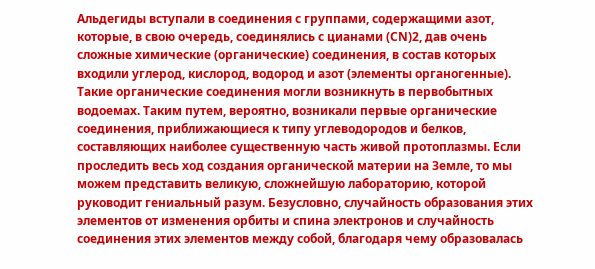Альдегиды вступали в соединения с группами, содержащими азот, которые, в свою очередь, соединялись с цианами (СN)2, дав очень сложные химические (органические) соединения, в состав которых входили углерод, кислород, водород и азот (элементы органогенные). Такие органические соединения могли возникнуть в первобытных водоемах. Таким путем, вероятно, возникали первые органические соединения, приближающиеся к типу углеводородов и белков, составляющих наиболее существенную часть живой протоплазмы. Если проследить весь ход создания органической материи на Земле, то мы можем представить великую, сложнейшую лабораторию, которой руководит гениальный разум. Безусловно, случайность образования этих элементов от изменения орбиты и спина электронов и случайность соединения этих элементов между собой, благодаря чему образовалась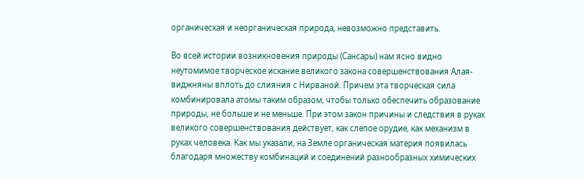органическая и неорганическая природа, невозможно представить.

Во всей истории возникновения природы (Сансары) нам ясно видно неутомимое творческое искание великого закона совершенствования Алая-виджняны вплоть до слияния с Нирваной. Причем эта творческая сила комбинировала атомы таким образом, чтобы только обеспечить образование природы, не больше и не меньше. При этом закон причины и следствия в руках великого совершенствования действует, как слепое орудие, как механизм в руках человека. Как мы указали, на Земле органическая материя появилась благодаря множеству комбинаций и соединений разнообразных химических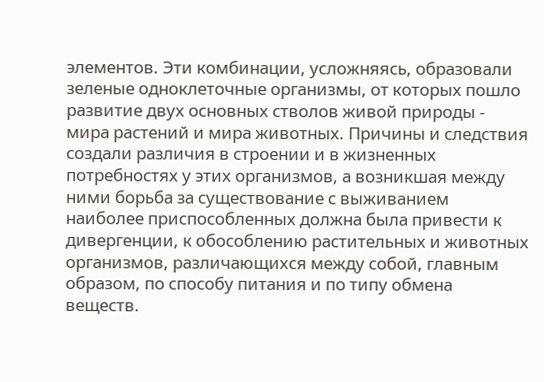элементов. Эти комбинации, усложняясь, образовали зеленые одноклеточные организмы, от которых пошло развитие двух основных стволов живой природы - мира растений и мира животных. Причины и следствия создали различия в строении и в жизненных потребностях у этих организмов, а возникшая между ними борьба за существование с выживанием наиболее приспособленных должна была привести к дивергенции, к обособлению растительных и животных организмов, различающихся между собой, главным образом, по способу питания и по типу обмена веществ.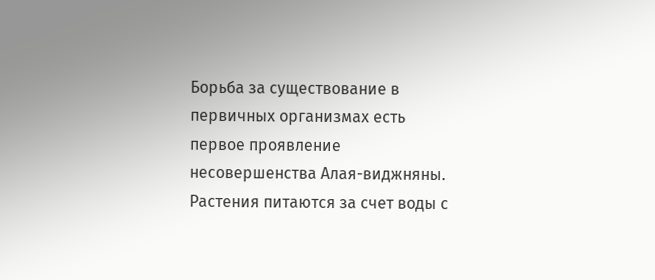Борьба за существование в первичных организмах есть первое проявление несовершенства Алая-виджняны. Растения питаются за счет воды с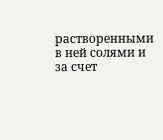растворенными в ней солями и за счет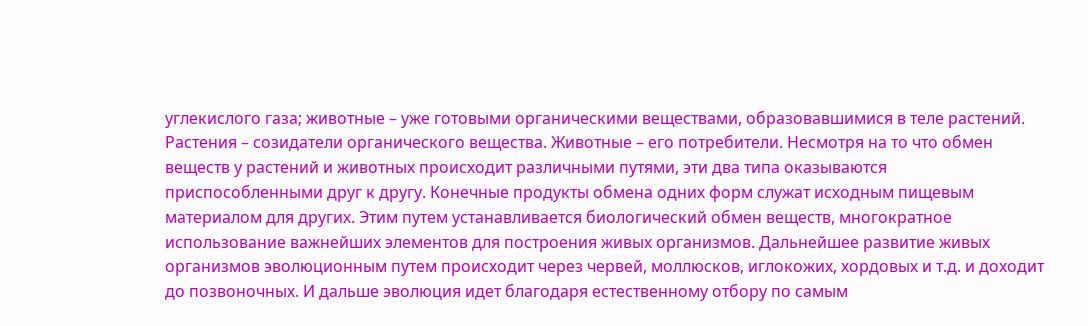углекислого газа; животные – уже готовыми органическими веществами, образовавшимися в теле растений. Растения – созидатели органического вещества. Животные – его потребители. Несмотря на то что обмен веществ у растений и животных происходит различными путями, эти два типа оказываются приспособленными друг к другу. Конечные продукты обмена одних форм служат исходным пищевым материалом для других. Этим путем устанавливается биологический обмен веществ, многократное использование важнейших элементов для построения живых организмов. Дальнейшее развитие живых организмов эволюционным путем происходит через червей, моллюсков, иглокожих, хордовых и т.д. и доходит до позвоночных. И дальше эволюция идет благодаря естественному отбору по самым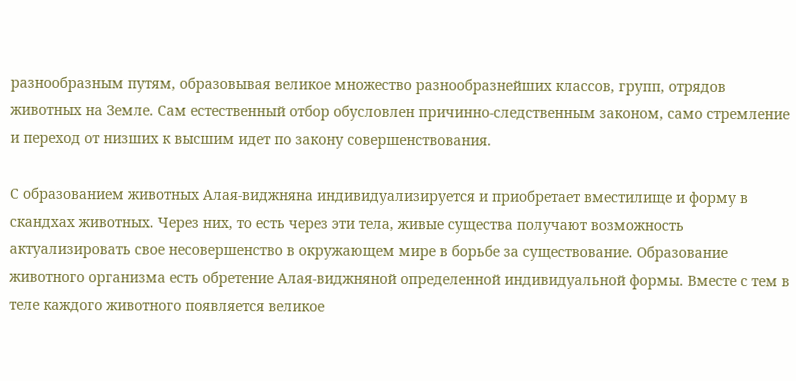разнообразным путям, образовывая великое множество разнообразнейших классов, групп, отрядов животных на Земле. Сам естественный отбор обусловлен причинно-следственным законом, само стремление и переход от низших к высшим идет по закону совершенствования.

С образованием животных Алая-виджняна индивидуализируется и приобретает вместилище и форму в скандхах животных. Через них, то есть через эти тела, живые существа получают возможность актуализировать свое несовершенство в окружающем мире в борьбе за существование. Образование животного организма есть обретение Алая-виджняной определенной индивидуальной формы. Вместе с тем в теле каждого животного появляется великое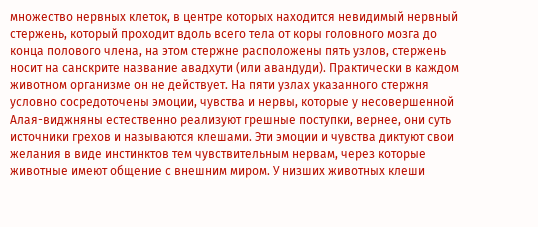множество нервных клеток, в центре которых находится невидимый нервный стержень, который проходит вдоль всего тела от коры головного мозга до конца полового члена, на этом стержне расположены пять узлов, стержень носит на санскрите название авадхути (или авандуди). Практически в каждом животном организме он не действует. На пяти узлах указанного стержня условно сосредоточены эмоции, чувства и нервы, которые у несовершенной Алая-виджняны естественно реализуют грешные поступки, вернее, они суть источники грехов и называются клешами. Эти эмоции и чувства диктуют свои желания в виде инстинктов тем чувствительным нервам, через которые животные имеют общение с внешним миром. У низших животных клеши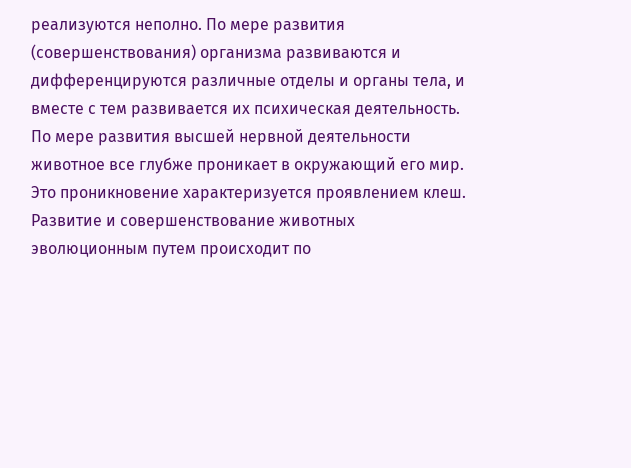реализуются неполно. По мере развития (совершенствования) организма развиваются и дифференцируются различные отделы и органы тела, и вместе с тем развивается их психическая деятельность. По мере развития высшей нервной деятельности животное все глубже проникает в окружающий его мир. Это проникновение характеризуется проявлением клеш. Развитие и совершенствование животных эволюционным путем происходит по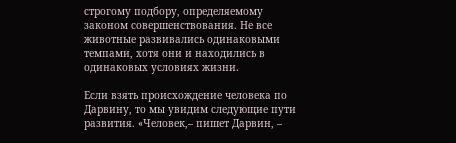строгому подбору, определяемому законом совершенствования. Не все животные развивались одинаковыми темпами, хотя они и находились в одинаковых условиях жизни.

Если взять происхождение человека по Дарвину, то мы увидим следующие пути развития. «Человек,– пишет Дарвин, –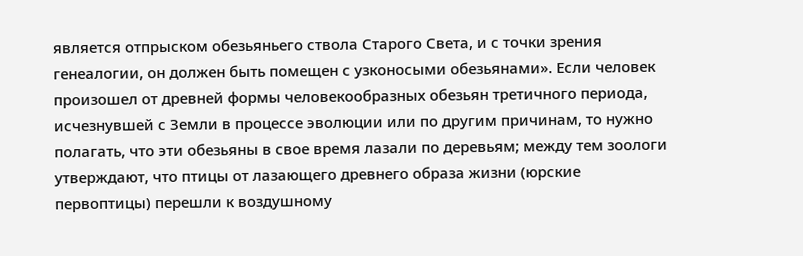является отпрыском обезьяньего ствола Старого Света, и с точки зрения генеалогии, он должен быть помещен с узконосыми обезьянами». Если человек произошел от древней формы человекообразных обезьян третичного периода, исчезнувшей с Земли в процессе эволюции или по другим причинам, то нужно полагать, что эти обезьяны в свое время лазали по деревьям; между тем зоологи утверждают, что птицы от лазающего древнего образа жизни (юрские первоптицы) перешли к воздушному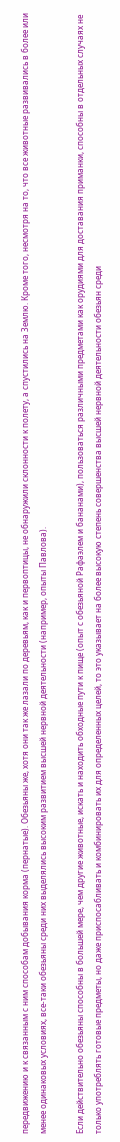передвижению и к связанным с ним способам добывания корма (пернатые). Обезьяны же, хотя они так же лазали по деревьям, как и первоптицы, не обнаружили склонности к полету, а спустились на Землю. Кроме того, несмотря на то, что все животные развивались в более или менее одинаковых условиях, все-таки обезьяны среди них выделялись высоким развитием высшей нервной деятельности (например, опыты Павлова).

Если действительно обезьяны способны в большей мере, чем другие животные, искать и находить обходные пути к пище (опыт с обезьяной Рафаэлем и бананами), пользоваться различными предметами как орудиями для доставания приманки, способны в отдельных случаях не только употреблять готовые предметы, но даже приспосабливать и комбинировать их для определенных целей, то это указывает на более высокую степень совершенства высшей нервной деятельности обезьян среди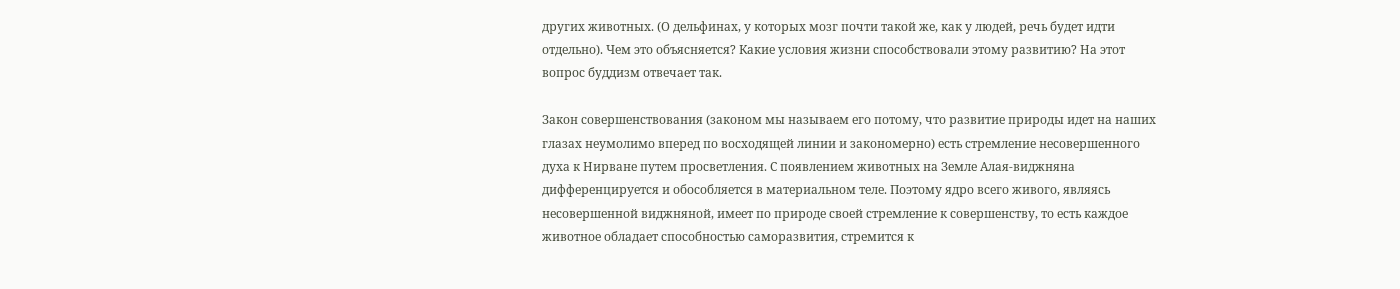других животных. (О дельфинах, у которых мозг почти такой же, как у людей, речь будет идти отдельно). Чем это объясняется? Какие условия жизни способствовали этому развитию? На этот вопрос буддизм отвечает так.

Закон совершенствования (законом мы называем его потому, что развитие природы идет на наших глазах неумолимо вперед по восходящей линии и закономерно) есть стремление несовершенного духа к Нирване путем просветления. С появлением животных на Земле Алая-виджняна дифференцируется и обособляется в материальном теле. Поэтому ядро всего живого, являясь несовершенной виджняной, имеет по природе своей стремление к совершенству, то есть каждое животное обладает способностью саморазвития, стремится к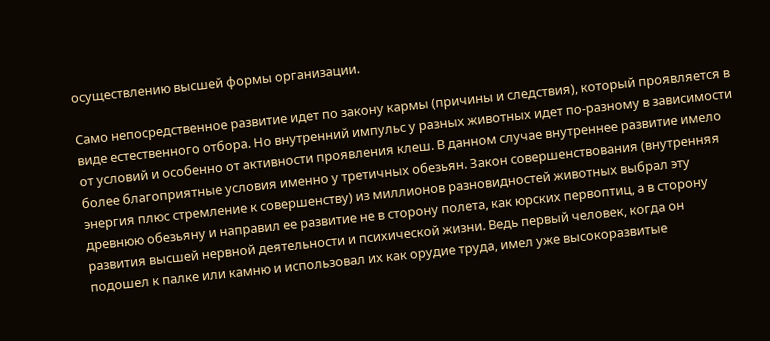осуществлению высшей формы организации.

Само непосредственное развитие идет по закону кармы (причины и следствия), который проявляется в виде естественного отбора. Но внутренний импульс у разных животных идет по-разному в зависимости от условий и особенно от активности проявления клеш. В данном случае внутреннее развитие имело более благоприятные условия именно у третичных обезьян. Закон совершенствования (внутренняя энергия плюс стремление к совершенству) из миллионов разновидностей животных выбрал эту древнюю обезьяну и направил ее развитие не в сторону полета, как юрских первоптиц, а в сторону развития высшей нервной деятельности и психической жизни. Ведь первый человек, когда он подошел к палке или камню и использовал их как орудие труда, имел уже высокоразвитые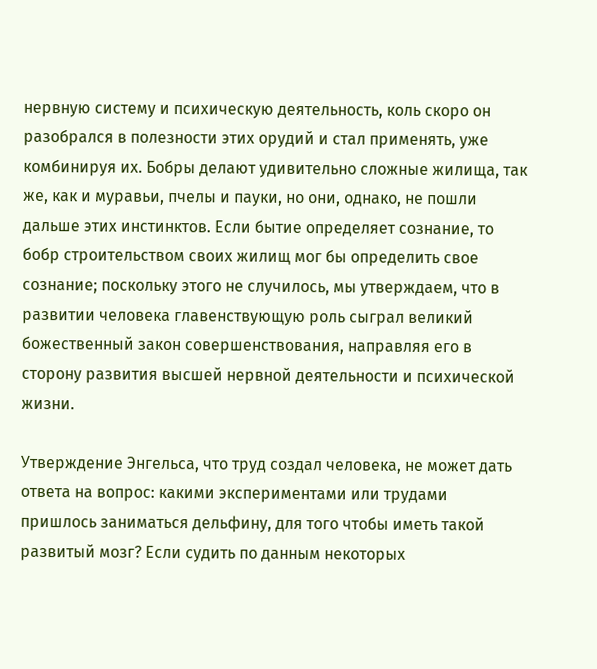нервную систему и психическую деятельность, коль скоро он разобрался в полезности этих орудий и стал применять, уже комбинируя их. Бобры делают удивительно сложные жилища, так же, как и муравьи, пчелы и пауки, но они, однако, не пошли дальше этих инстинктов. Если бытие определяет сознание, то бобр строительством своих жилищ мог бы определить свое сознание; поскольку этого не случилось, мы утверждаем, что в развитии человека главенствующую роль сыграл великий божественный закон совершенствования, направляя его в сторону развития высшей нервной деятельности и психической жизни.

Утверждение Энгельса, что труд создал человека, не может дать ответа на вопрос: какими экспериментами или трудами пришлось заниматься дельфину, для того чтобы иметь такой развитый мозг? Если судить по данным некоторых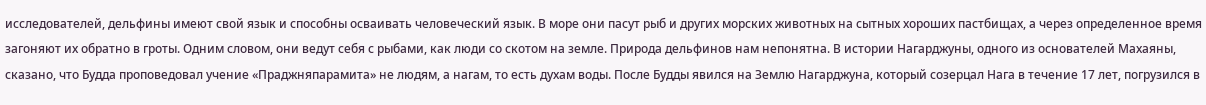исследователей, дельфины имеют свой язык и способны осваивать человеческий язык. В море они пасут рыб и других морских животных на сытных хороших пастбищах, а через определенное время загоняют их обратно в гроты. Одним словом, они ведут себя с рыбами, как люди со скотом на земле. Природа дельфинов нам непонятна. В истории Нагарджуны, одного из основателей Махаяны, сказано, что Будда проповедовал учение «Праджняпарамита» не людям, а нагам, то есть духам воды. После Будды явился на Землю Нагарджуна, который созерцал Нага в течение 17 лет, погрузился в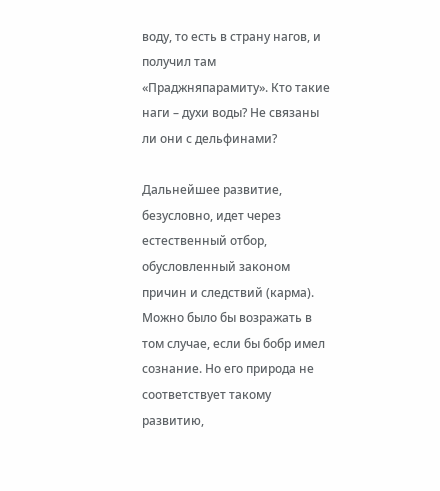воду, то есть в страну нагов, и получил там «Праджняпарамиту». Кто такие наги – духи воды? Не связаны ли они с дельфинами?

Дальнейшее развитие, безусловно, идет через естественный отбор, обусловленный законом причин и следствий (карма). Можно было бы возражать в том случае, если бы бобр имел сознание. Но его природа не соответствует такому развитию,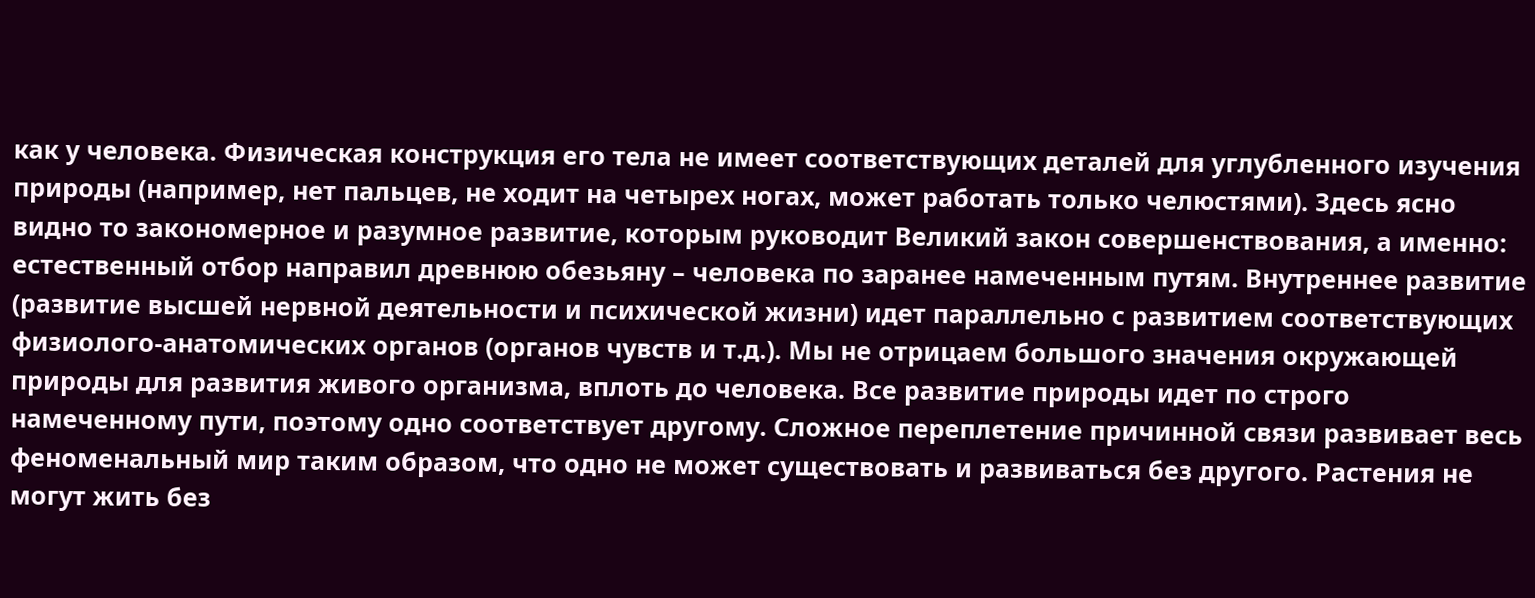как у человека. Физическая конструкция его тела не имеет соответствующих деталей для углубленного изучения природы (например, нет пальцев, не ходит на четырех ногах, может работать только челюстями). Здесь ясно видно то закономерное и разумное развитие, которым руководит Великий закон совершенствования, а именно: естественный отбор направил древнюю обезьяну – человека по заранее намеченным путям. Внутреннее развитие (развитие высшей нервной деятельности и психической жизни) идет параллельно с развитием соответствующих физиолого-анатомических органов (органов чувств и т.д.). Мы не отрицаем большого значения окружающей природы для развития живого организма, вплоть до человека. Все развитие природы идет по строго намеченному пути, поэтому одно соответствует другому. Сложное переплетение причинной связи развивает весь феноменальный мир таким образом, что одно не может существовать и развиваться без другого. Растения не могут жить без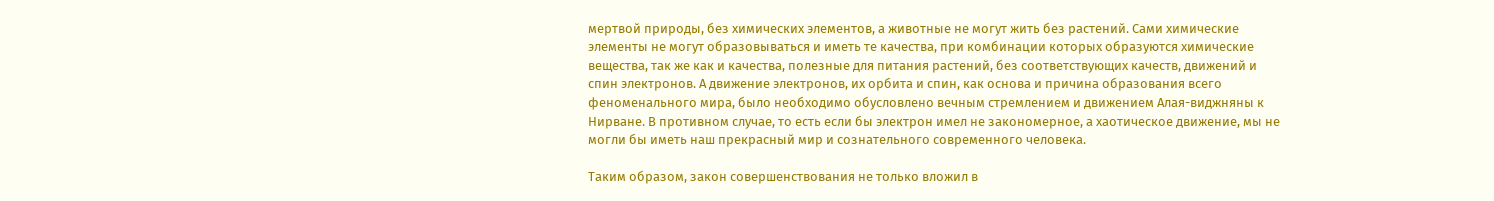мертвой природы, без химических элементов, а животные не могут жить без растений. Сами химические элементы не могут образовываться и иметь те качества, при комбинации которых образуются химические вещества, так же как и качества, полезные для питания растений, без соответствующих качеств, движений и спин электронов. А движение электронов, их орбита и спин, как основа и причина образования всего феноменального мира, было необходимо обусловлено вечным стремлением и движением Алая-виджняны к Нирване. В противном случае, то есть если бы электрон имел не закономерное, а хаотическое движение, мы не могли бы иметь наш прекрасный мир и сознательного современного человека.

Таким образом, закон совершенствования не только вложил в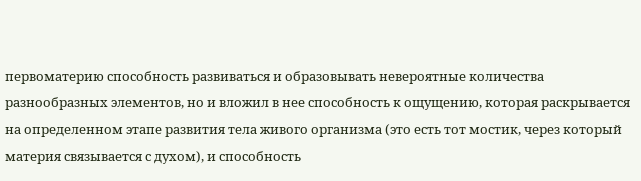первоматерию способность развиваться и образовывать невероятные количества разнообразных элементов, но и вложил в нее способность к ощущению, которая раскрывается на определенном этапе развития тела живого организма (это есть тот мостик, через который материя связывается с духом), и способность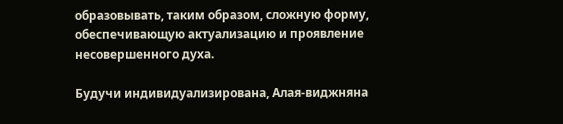образовывать, таким образом, сложную форму, обеспечивающую актуализацию и проявление несовершенного духа.

Будучи индивидуализирована, Алая-виджняна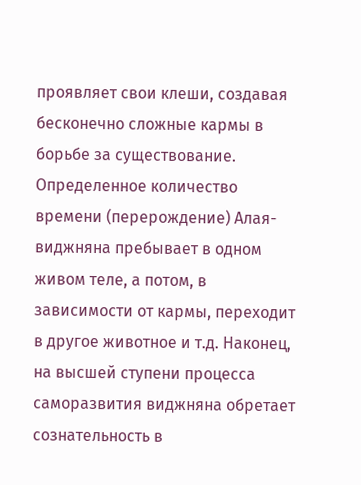проявляет свои клеши, создавая бесконечно сложные кармы в борьбе за существование. Определенное количество времени (перерождение) Алая-виджняна пребывает в одном живом теле, а потом, в зависимости от кармы, переходит в другое животное и т.д. Наконец, на высшей ступени процесса саморазвития виджняна обретает сознательность в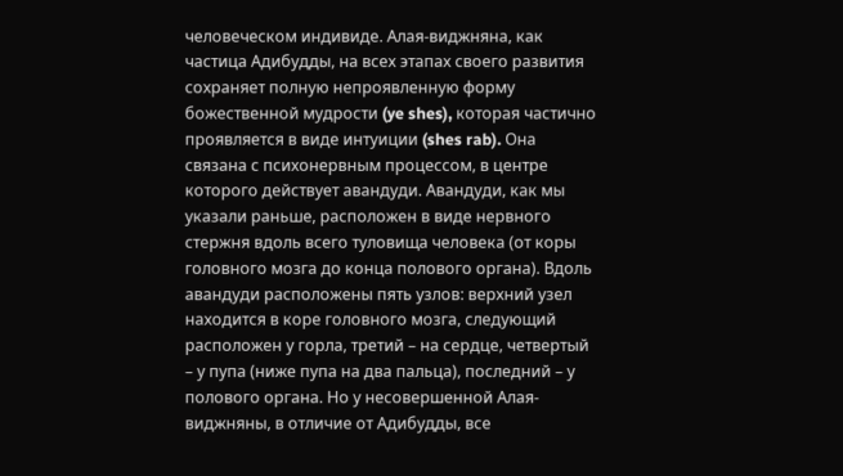человеческом индивиде. Алая-виджняна, как частица Адибудды, на всех этапах своего развития сохраняет полную непроявленную форму божественной мудрости (ye shes), которая частично проявляется в виде интуиции (shes rab). Она связана с психонервным процессом, в центре которого действует авандуди. Авандуди, как мы указали раньше, расположен в виде нервного стержня вдоль всего туловища человека (от коры головного мозга до конца полового органа). Вдоль авандуди расположены пять узлов: верхний узел находится в коре головного мозга, следующий расположен у горла, третий – на сердце, четвертый – у пупа (ниже пупа на два пальца), последний – у полового органа. Но у несовершенной Алая-виджняны, в отличие от Адибудды, все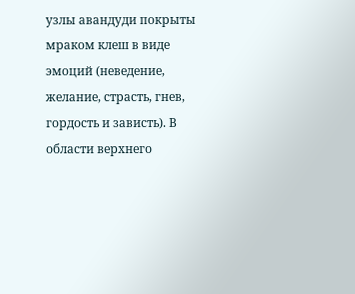узлы авандуди покрыты мраком клеш в виде эмоций (неведение, желание, страсть, гнев, гордость и зависть). В области верхнего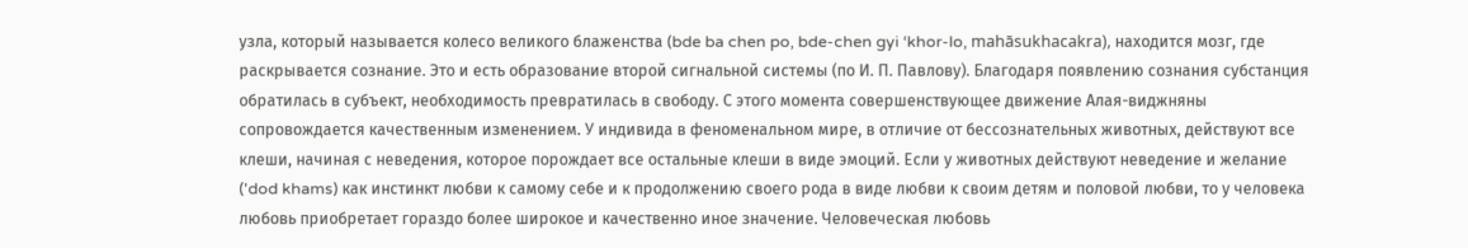узла, который называется колесо великого блаженства (bde ba chen po, bde-chen gyi ‘khor-lo, mahāsukhacakra), находится мозг, где раскрывается сознание. Это и есть образование второй сигнальной системы (по И. П. Павлову). Благодаря появлению сознания субстанция обратилась в субъект, необходимость превратилась в свободу. С этого момента совершенствующее движение Алая-виджняны сопровождается качественным изменением. У индивида в феноменальном мире, в отличие от бессознательных животных, действуют все клеши, начиная с неведения, которое порождает все остальные клеши в виде эмоций. Если у животных действуют неведение и желание ('dod khams) как инстинкт любви к самому себе и к продолжению своего рода в виде любви к своим детям и половой любви, то у человека любовь приобретает гораздо более широкое и качественно иное значение. Человеческая любовь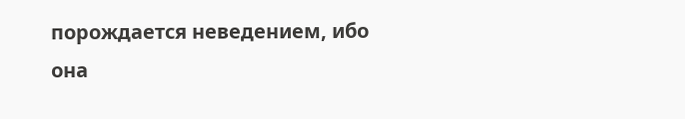порождается неведением, ибо она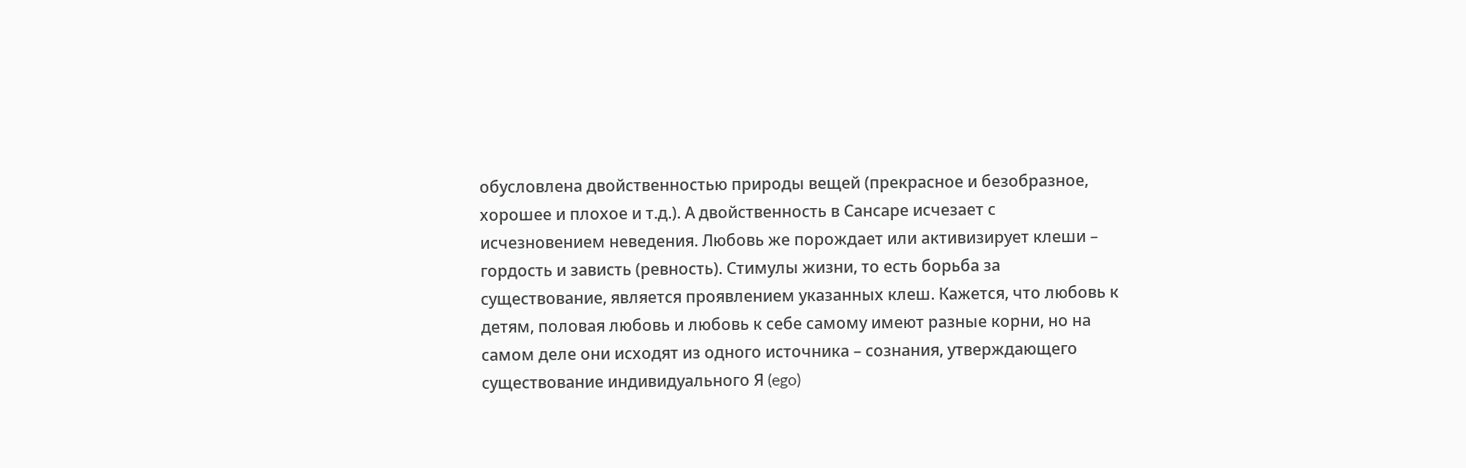обусловлена двойственностью природы вещей (прекрасное и безобразное, хорошее и плохое и т.д.). А двойственность в Сансаре исчезает с исчезновением неведения. Любовь же порождает или активизирует клеши – гордость и зависть (ревность). Стимулы жизни, то есть борьба за существование, является проявлением указанных клеш. Кажется, что любовь к детям, половая любовь и любовь к себе самому имеют разные корни, но на самом деле они исходят из одного источника – сознания, утверждающего существование индивидуального Я (ego)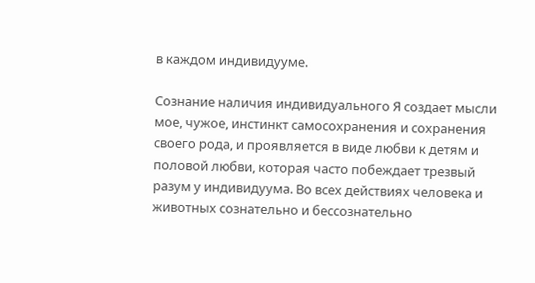в каждом индивидууме.

Сознание наличия индивидуального Я создает мысли мое, чужое, инстинкт самосохранения и сохранения своего рода, и проявляется в виде любви к детям и половой любви, которая часто побеждает трезвый разум у индивидуума. Во всех действиях человека и животных сознательно и бессознательно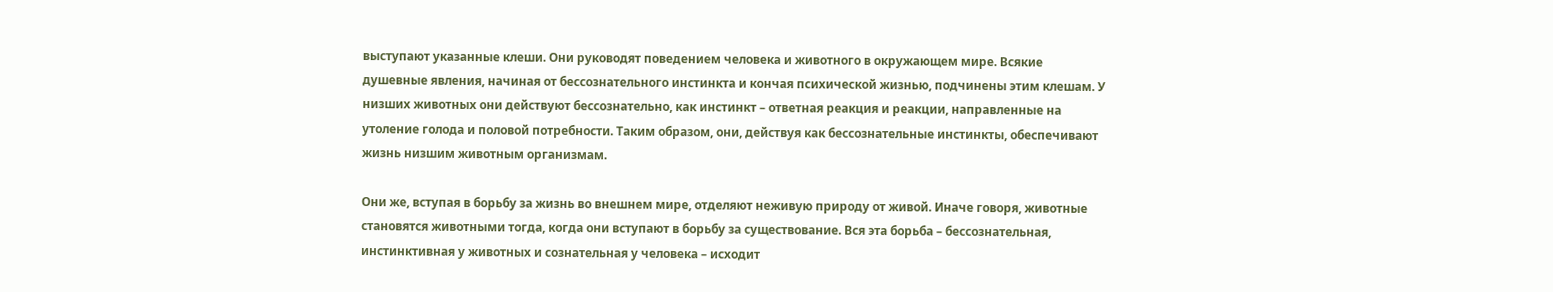выступают указанные клеши. Они руководят поведением человека и животного в окружающем мире. Всякие душевные явления, начиная от бессознательного инстинкта и кончая психической жизнью, подчинены этим клешам. У низших животных они действуют бессознательно, как инстинкт – ответная реакция и реакции, направленные на утоление голода и половой потребности. Таким образом, они, действуя как бессознательные инстинкты, обеспечивают жизнь низшим животным организмам.

Они же, вступая в борьбу за жизнь во внешнем мире, отделяют неживую природу от живой. Иначе говоря, животные становятся животными тогда, когда они вступают в борьбу за существование. Вся эта борьба – бессознательная, инстинктивная у животных и сознательная у человека – исходит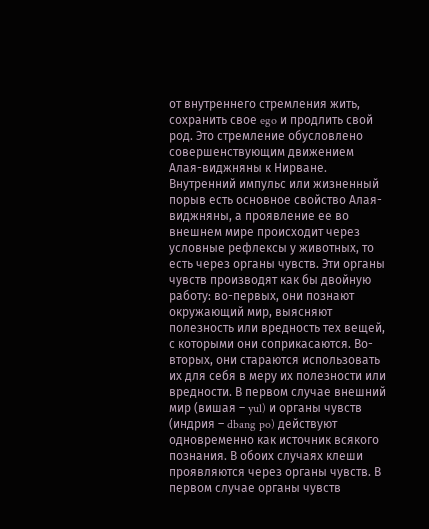от внутреннего стремления жить, сохранить свое ego и продлить свой род. Это стремление обусловлено совершенствующим движением Алая-виджняны к Нирване. Внутренний импульс или жизненный порыв есть основное свойство Алая-виджняны, а проявление ее во внешнем мире происходит через условные рефлексы у животных, то есть через органы чувств. Эти органы чувств производят как бы двойную работу: во-первых, они познают окружающий мир, выясняют полезность или вредность тех вещей, с которыми они соприкасаются. Во-вторых, они стараются использовать их для себя в меру их полезности или вредности. В первом случае внешний мир (вишая – yul) и органы чувств (индрия – dbang po) действуют одновременно как источник всякого познания. В обоих случаях клеши проявляются через органы чувств. В первом случае органы чувств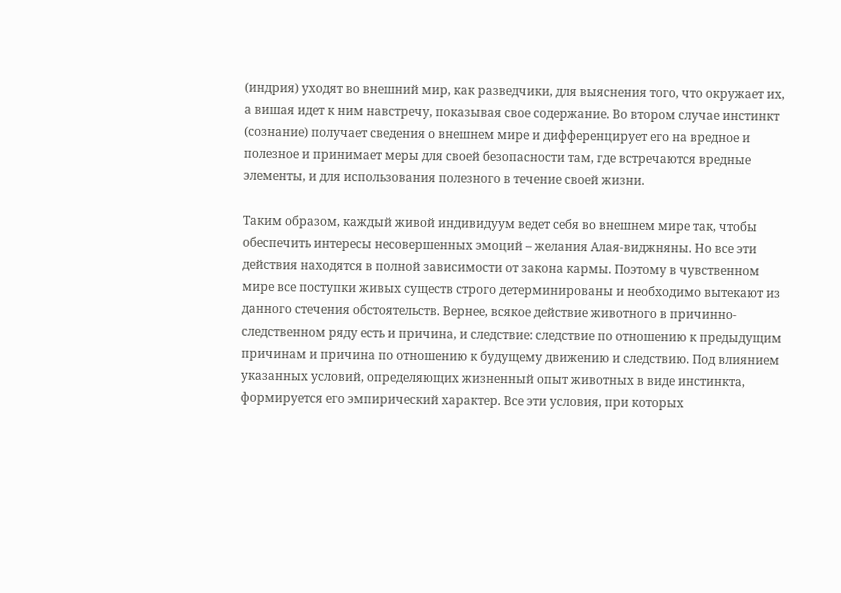(индрия) уходят во внешний мир, как разведчики, для выяснения того, что окружает их, а вишая идет к ним навстречу, показывая свое содержание. Во втором случае инстинкт (сознание) получает сведения о внешнем мире и дифференцирует его на вредное и полезное и принимает меры для своей безопасности там, где встречаются вредные элементы, и для использования полезного в течение своей жизни.

Таким образом, каждый живой индивидуум ведет себя во внешнем мире так, чтобы обеспечить интересы несовершенных эмоций – желания Алая-виджняны. Но все эти действия находятся в полной зависимости от закона кармы. Поэтому в чувственном мире все поступки живых существ строго детерминированы и необходимо вытекают из данного стечения обстоятельств. Вернее, всякое действие животного в причинно-следственном ряду есть и причина, и следствие: следствие по отношению к предыдущим причинам и причина по отношению к будущему движению и следствию. Под влиянием указанных условий, определяющих жизненный опыт животных в виде инстинкта, формируется его эмпирический характер. Все эти условия, при которых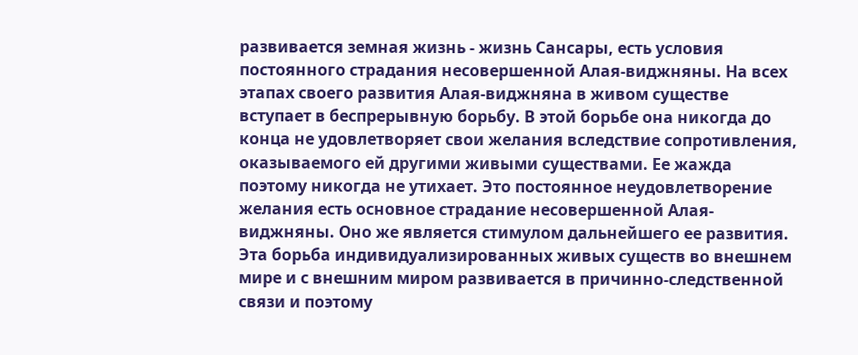развивается земная жизнь - жизнь Сансары, есть условия постоянного страдания несовершенной Алая-виджняны. На всех этапах своего развития Алая-виджняна в живом существе вступает в беспрерывную борьбу. В этой борьбе она никогда до конца не удовлетворяет свои желания вследствие сопротивления, оказываемого ей другими живыми существами. Ее жажда поэтому никогда не утихает. Это постоянное неудовлетворение желания есть основное страдание несовершенной Алая-виджняны. Оно же является стимулом дальнейшего ее развития. Эта борьба индивидуализированных живых существ во внешнем мире и с внешним миром развивается в причинно-следственной связи и поэтому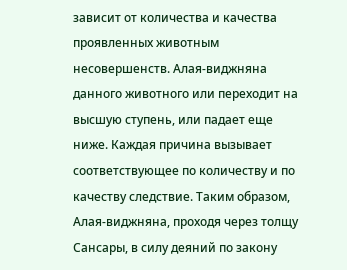зависит от количества и качества проявленных животным несовершенств. Алая-виджняна данного животного или переходит на высшую ступень, или падает еще ниже. Каждая причина вызывает соответствующее по количеству и по качеству следствие. Таким образом, Алая-виджняна, проходя через толщу Сансары, в силу деяний по закону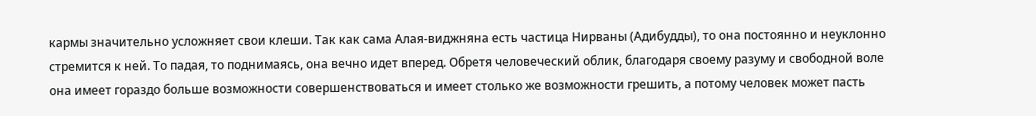кармы значительно усложняет свои клеши. Так как сама Алая-виджняна есть частица Нирваны (Адибудды), то она постоянно и неуклонно стремится к ней. То падая, то поднимаясь, она вечно идет вперед. Обретя человеческий облик, благодаря своему разуму и свободной воле она имеет гораздо больше возможности совершенствоваться и имеет столько же возможности грешить, а потому человек может пасть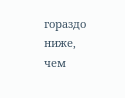гораздо ниже, чем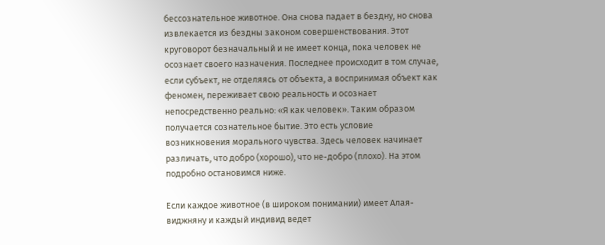бессознательное животное. Она снова падает в бездну, но снова извлекается из бездны законом совершенствования. Этот круговорот безначальный и не имеет конца, пока человек не осознает своего назначения. Последнее происходит в том случае, если субъект, не отделяясь от объекта, а воспринимая объект как феномен, переживает свою реальность и осознает непосредственно реально: «Я как человек». Таким образом получается сознательное бытие. Это есть условие возникновения морального чувства. Здесь человек начинает различать, что добро (хорошо), что не-добро (плохо). На этом подробно остановимся ниже.

Если каждое животное (в широком понимании) имеет Алая-виджняну и каждый индивид ведет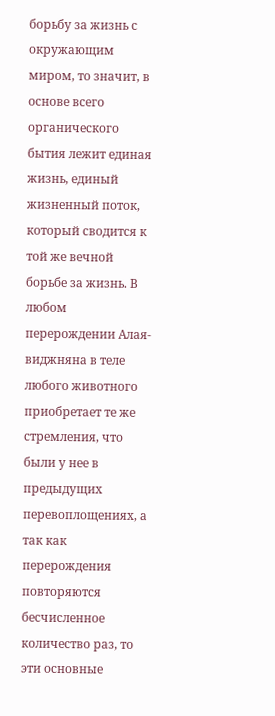борьбу за жизнь с окружающим миром, то значит, в основе всего органического бытия лежит единая жизнь, единый жизненный поток, который сводится к той же вечной борьбе за жизнь. В любом перерождении Алая-виджняна в теле любого животного приобретает те же стремления, что были у нее в предыдущих перевоплощениях, а так как перерождения повторяются бесчисленное количество раз, то эти основные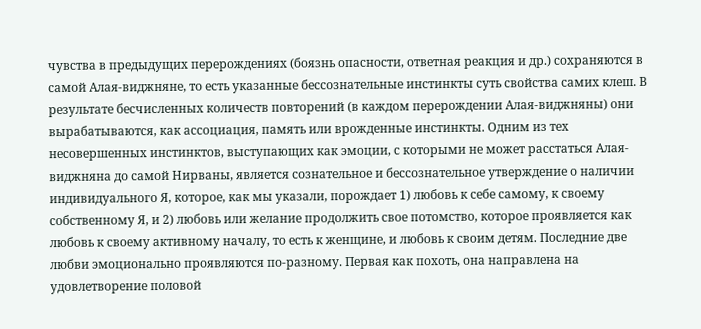чувства в предыдущих перерождениях (боязнь опасности, ответная реакция и др.) сохраняются в самой Алая-виджняне, то есть указанные бессознательные инстинкты суть свойства самих клеш. В результате бесчисленных количеств повторений (в каждом перерождении Алая-виджняны) они вырабатываются, как ассоциация, память или врожденные инстинкты. Одним из тех несовершенных инстинктов, выступающих как эмоции, с которыми не может расстаться Алая-виджняна до самой Нирваны, является сознательное и бессознательное утверждение о наличии индивидуального Я, которое, как мы указали, порождает 1) любовь к себе самому, к своему собственному Я, и 2) любовь или желание продолжить свое потомство, которое проявляется как любовь к своему активному началу, то есть к женщине, и любовь к своим детям. Последние две любви эмоционально проявляются по-разному. Первая как похоть, она направлена на удовлетворение половой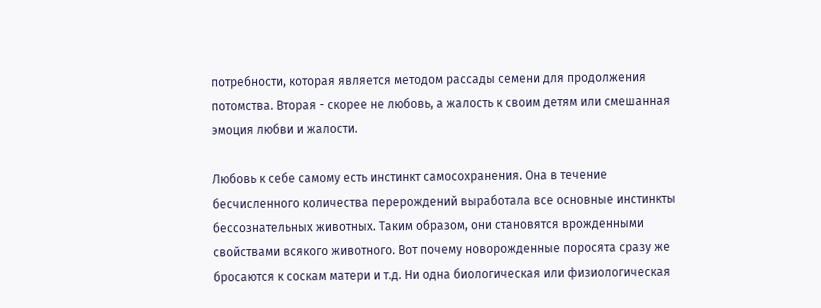потребности, которая является методом рассады семени для продолжения потомства. Вторая - скорее не любовь, а жалость к своим детям или смешанная эмоция любви и жалости.

Любовь к себе самому есть инстинкт самосохранения. Она в течение бесчисленного количества перерождений выработала все основные инстинкты бессознательных животных. Таким образом, они становятся врожденными свойствами всякого животного. Вот почему новорожденные поросята сразу же бросаются к соскам матери и т.д. Ни одна биологическая или физиологическая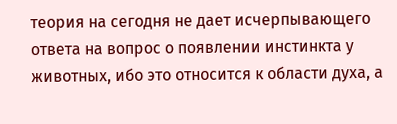теория на сегодня не дает исчерпывающего ответа на вопрос о появлении инстинкта у животных, ибо это относится к области духа, а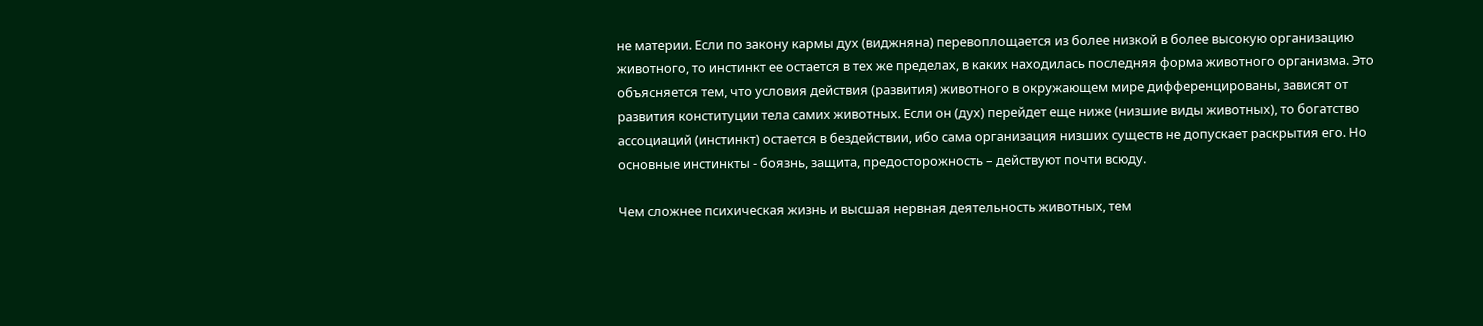не материи. Если по закону кармы дух (виджняна) перевоплощается из более низкой в более высокую организацию животного, то инстинкт ее остается в тех же пределах, в каких находилась последняя форма животного организма. Это объясняется тем, что условия действия (развития) животного в окружающем мире дифференцированы, зависят от развития конституции тела самих животных. Если он (дух) перейдет еще ниже (низшие виды животных), то богатство ассоциаций (инстинкт) остается в бездействии, ибо сама организация низших существ не допускает раскрытия его. Но основные инстинкты - боязнь, защита, предосторожность – действуют почти всюду.

Чем сложнее психическая жизнь и высшая нервная деятельность животных, тем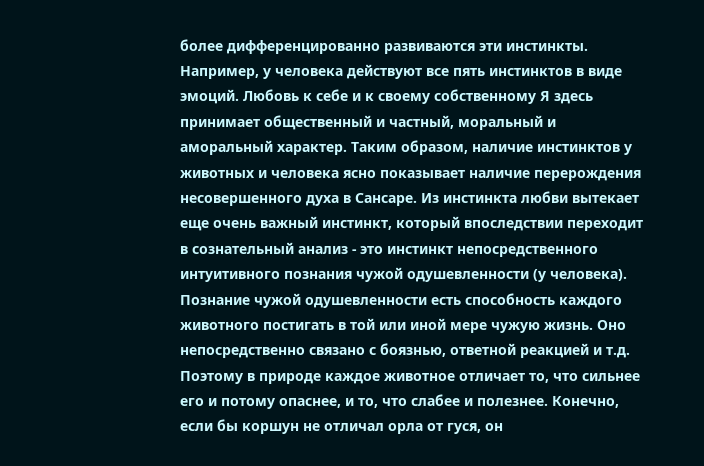более дифференцированно развиваются эти инстинкты. Например, у человека действуют все пять инстинктов в виде эмоций. Любовь к себе и к своему собственному Я здесь принимает общественный и частный, моральный и аморальный характер. Таким образом, наличие инстинктов у животных и человека ясно показывает наличие перерождения несовершенного духа в Сансаре. Из инстинкта любви вытекает еще очень важный инстинкт, который впоследствии переходит в сознательный анализ - это инстинкт непосредственного интуитивного познания чужой одушевленности (у человека). Познание чужой одушевленности есть способность каждого животного постигать в той или иной мере чужую жизнь. Оно непосредственно связано с боязнью, ответной реакцией и т.д. Поэтому в природе каждое животное отличает то, что сильнее его и потому опаснее, и то, что слабее и полезнее. Конечно, если бы коршун не отличал орла от гуся, он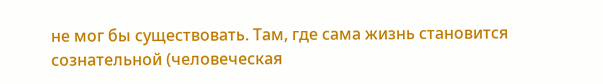не мог бы существовать. Там, где сама жизнь становится сознательной (человеческая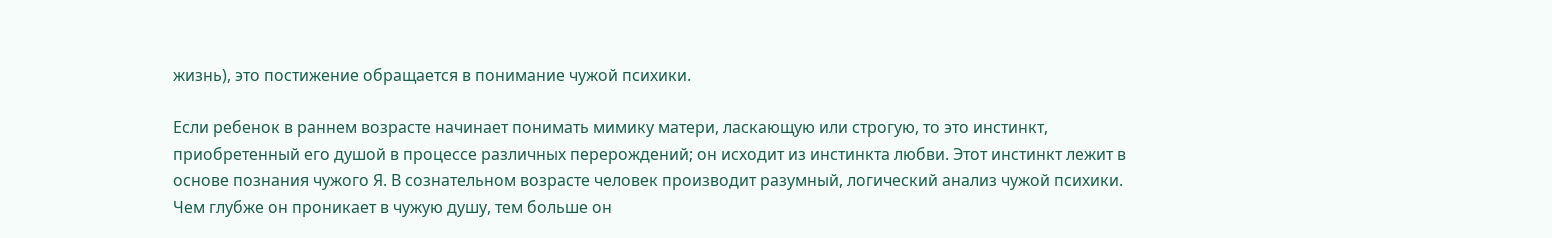жизнь), это постижение обращается в понимание чужой психики.

Если ребенок в раннем возрасте начинает понимать мимику матери, ласкающую или строгую, то это инстинкт, приобретенный его душой в процессе различных перерождений; он исходит из инстинкта любви. Этот инстинкт лежит в основе познания чужого Я. В сознательном возрасте человек производит разумный, логический анализ чужой психики. Чем глубже он проникает в чужую душу, тем больше он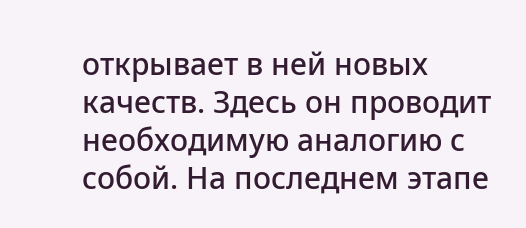открывает в ней новых качеств. Здесь он проводит необходимую аналогию с собой. На последнем этапе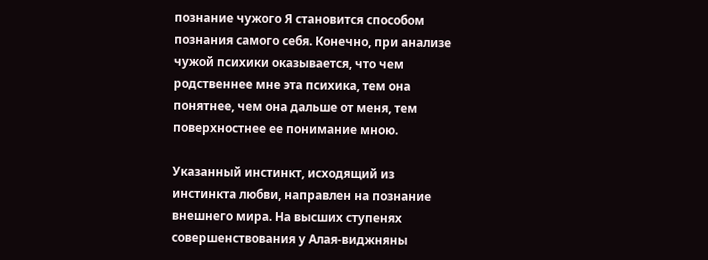познание чужого Я становится способом познания самого себя. Конечно, при анализе чужой психики оказывается, что чем родственнее мне эта психика, тем она понятнее, чем она дальше от меня, тем поверхностнее ее понимание мною.

Указанный инстинкт, исходящий из инстинкта любви, направлен на познание внешнего мира. На высших ступенях совершенствования у Алая-виджняны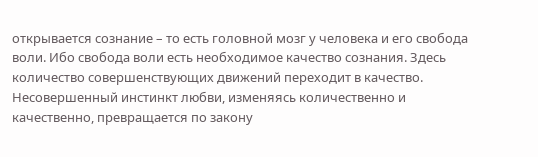открывается сознание – то есть головной мозг у человека и его свобода воли. Ибо свобода воли есть необходимое качество сознания. Здесь количество совершенствующих движений переходит в качество. Несовершенный инстинкт любви, изменяясь количественно и качественно, превращается по закону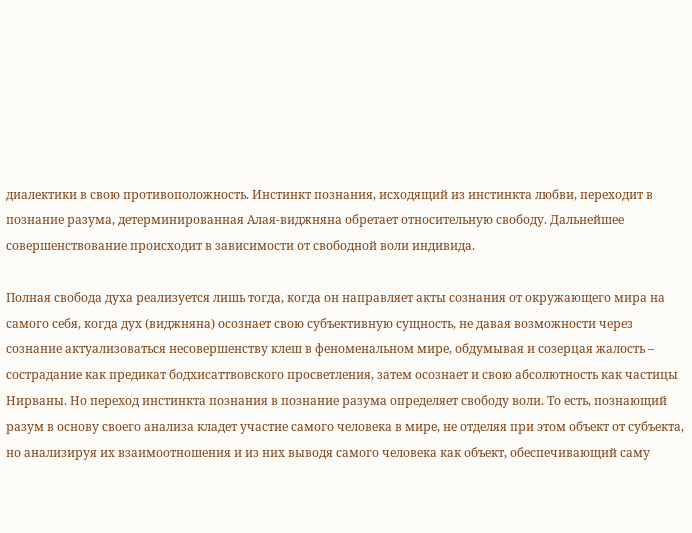диалектики в свою противоположность. Инстинкт познания, исходящий из инстинкта любви, переходит в познание разума, детерминированная Алая-виджняна обретает относительную свободу. Дальнейшее совершенствование происходит в зависимости от свободной воли индивида.

Полная свобода духа реализуется лишь тогда, когда он направляет акты сознания от окружающего мира на самого себя, когда дух (виджняна) осознает свою субъективную сущность, не давая возможности через сознание актуализоваться несовершенству клеш в феноменальном мире, обдумывая и созерцая жалость – сострадание как предикат бодхисаттвовского просветления, затем осознает и свою абсолютность как частицы Нирваны. Но переход инстинкта познания в познание разума определяет свободу воли. То есть, познающий разум в основу своего анализа кладет участие самого человека в мире, не отделяя при этом объект от субъекта, но анализируя их взаимоотношения и из них выводя самого человека как объект, обеспечивающий саму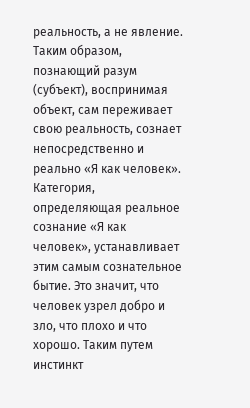реальность, а не явление. Таким образом, познающий разум (субъект), воспринимая объект, сам переживает свою реальность, сознает непосредственно и реально «Я как человек». Категория, определяющая реальное сознание «Я как человек», устанавливает этим самым сознательное бытие. Это значит, что человек узрел добро и зло, что плохо и что хорошо. Таким путем инстинкт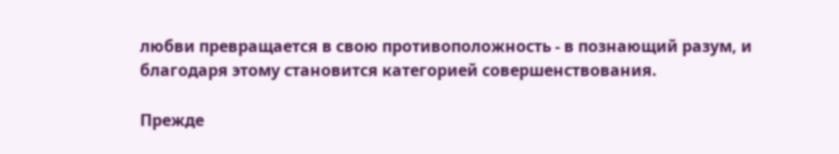любви превращается в свою противоположность - в познающий разум, и благодаря этому становится категорией совершенствования.

Прежде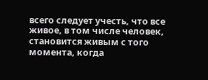всего следует учесть, что все живое, в том числе человек, становится живым с того момента, когда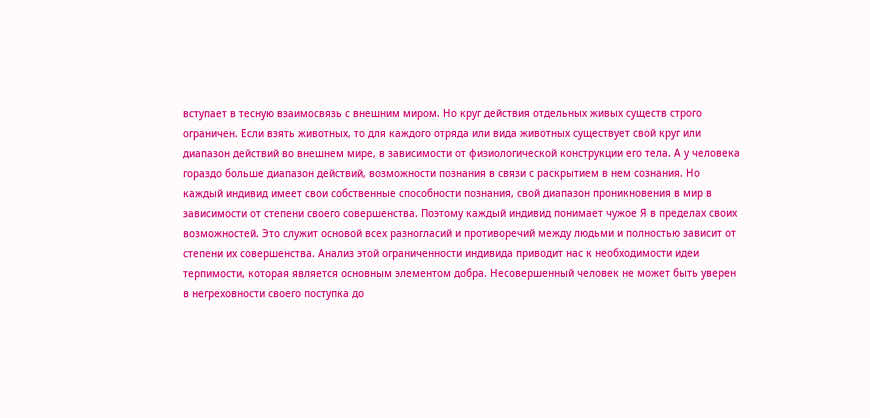вступает в тесную взаимосвязь с внешним миром. Но круг действия отдельных живых существ строго ограничен. Если взять животных, то для каждого отряда или вида животных существует свой круг или диапазон действий во внешнем мире, в зависимости от физиологической конструкции его тела. А у человека гораздо больше диапазон действий, возможности познания в связи с раскрытием в нем сознания. Но каждый индивид имеет свои собственные способности познания, свой диапазон проникновения в мир в зависимости от степени своего совершенства. Поэтому каждый индивид понимает чужое Я в пределах своих возможностей. Это служит основой всех разногласий и противоречий между людьми и полностью зависит от степени их совершенства. Анализ этой ограниченности индивида приводит нас к необходимости идеи терпимости, которая является основным элементом добра. Несовершенный человек не может быть уверен в негреховности своего поступка до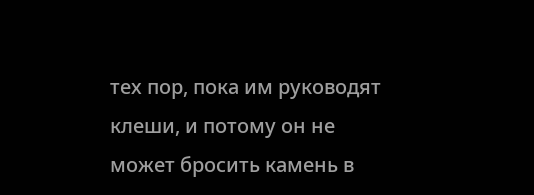тех пор, пока им руководят клеши, и потому он не может бросить камень в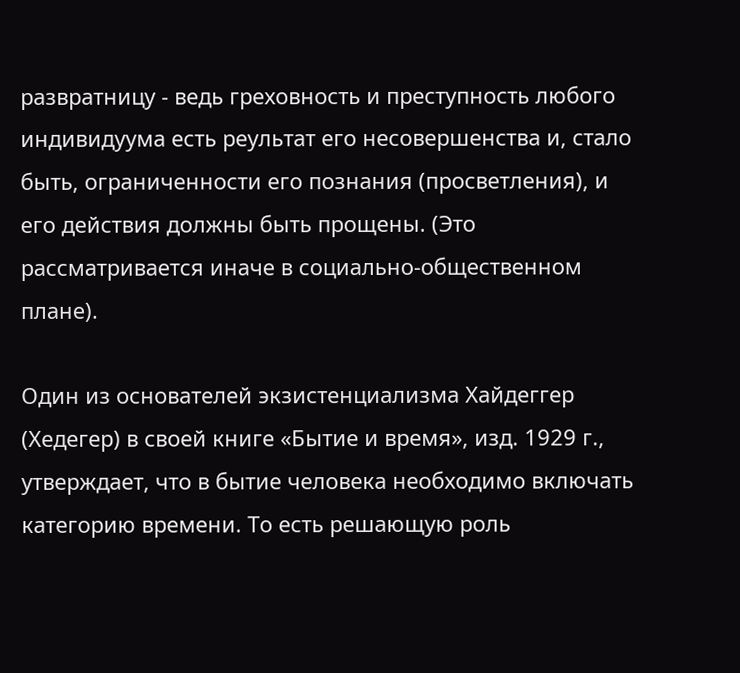развратницу - ведь греховность и преступность любого индивидуума есть реультат его несовершенства и, стало быть, ограниченности его познания (просветления), и его действия должны быть прощены. (Это рассматривается иначе в социально-общественном плане).

Один из основателей экзистенциализма Хайдеггер (Хедегер) в своей книге «Бытие и время», изд. 1929 г., утверждает, что в бытие человека необходимо включать категорию времени. То есть решающую роль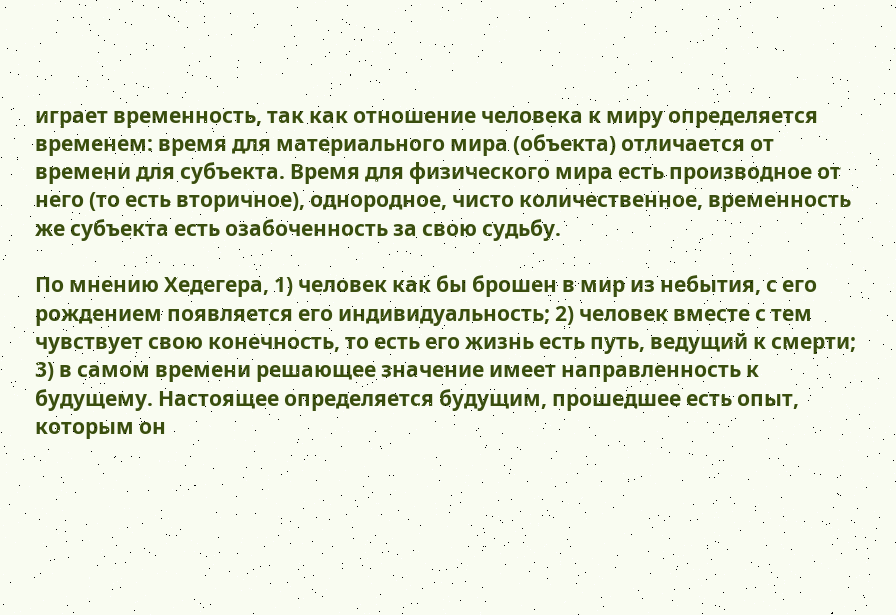играет временность, так как отношение человека к миру определяется временем: время для материального мира (объекта) отличается от времени для субъекта. Время для физического мира есть производное от него (то есть вторичное), однородное, чисто количественное, временность же субъекта есть озабоченность за свою судьбу.

По мнению Хедегера, 1) человек как бы брошен в мир из небытия, с его рождением появляется его индивидуальность; 2) человек вместе с тем чувствует свою конечность, то есть его жизнь есть путь, ведущий к смерти; 3) в самом времени решающее значение имеет направленность к будущему. Настоящее определяется будущим, прошедшее есть опыт, которым он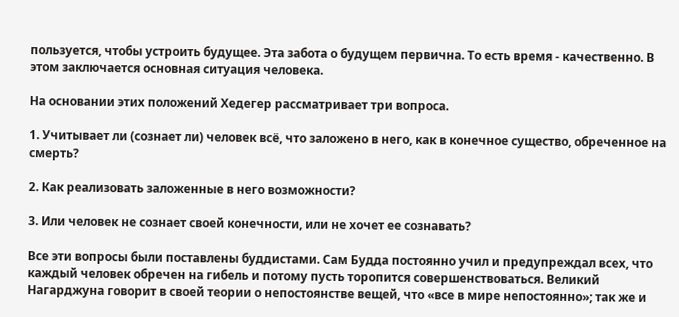пользуется, чтобы устроить будущее. Эта забота о будущем первична. То есть время - качественно. В этом заключается основная ситуация человека.

На основании этих положений Хедегер рассматривает три вопроса.

1. Учитывает ли (сознает ли) человек всё, что заложено в него, как в конечное существо, обреченное на смерть?

2. Как реализовать заложенные в него возможности?

3. Или человек не сознает своей конечности, или не хочет ее сознавать?

Все эти вопросы были поставлены буддистами. Сам Будда постоянно учил и предупреждал всех, что каждый человек обречен на гибель и потому пусть торопится совершенствоваться. Великий Нагарджуна говорит в своей теории о непостоянстве вещей, что «все в мире непостоянно»; так же и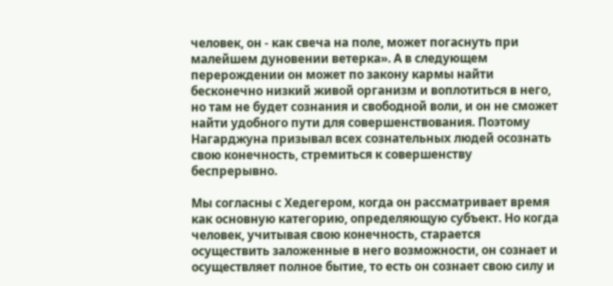человек, он - как свеча на поле, может погаснуть при малейшем дуновении ветерка». А в следующем перерождении он может по закону кармы найти бесконечно низкий живой организм и воплотиться в него, но там не будет сознания и свободной воли, и он не сможет найти удобного пути для совершенствования. Поэтому Нагарджуна призывал всех сознательных людей осознать свою конечность, стремиться к совершенству беспрерывно.

Мы согласны с Хедегером, когда он рассматривает время как основную категорию, определяющую субъект. Но когда человек, учитывая свою конечность, старается осуществить заложенные в него возможности, он сознает и осуществляет полное бытие, то есть он сознает свою силу и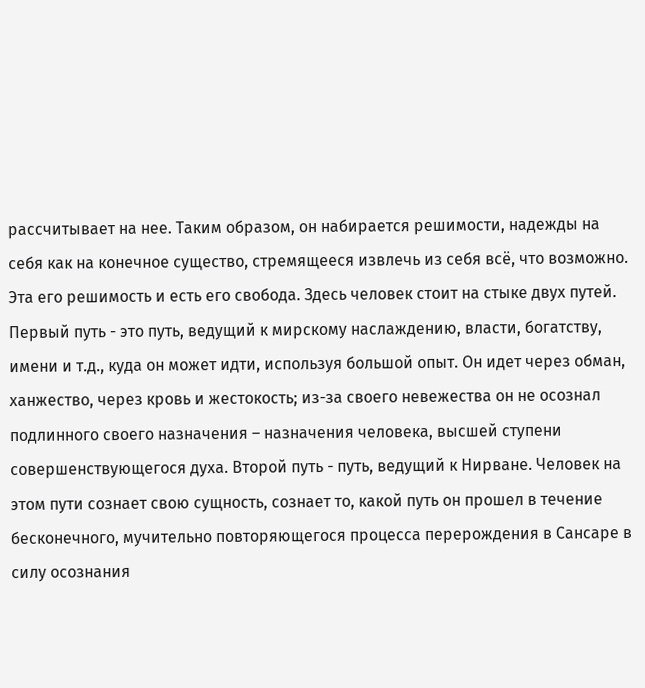рассчитывает на нее. Таким образом, он набирается решимости, надежды на себя как на конечное существо, стремящееся извлечь из себя всё, что возможно. Эта его решимость и есть его свобода. Здесь человек стоит на стыке двух путей. Первый путь - это путь, ведущий к мирскому наслаждению, власти, богатству, имени и т.д., куда он может идти, используя большой опыт. Он идет через обман, ханжество, через кровь и жестокость; из-за своего невежества он не осознал подлинного своего назначения – назначения человека, высшей ступени совершенствующегося духа. Второй путь - путь, ведущий к Нирване. Человек на этом пути сознает свою сущность, сознает то, какой путь он прошел в течение бесконечного, мучительно повторяющегося процесса перерождения в Сансаре в силу осознания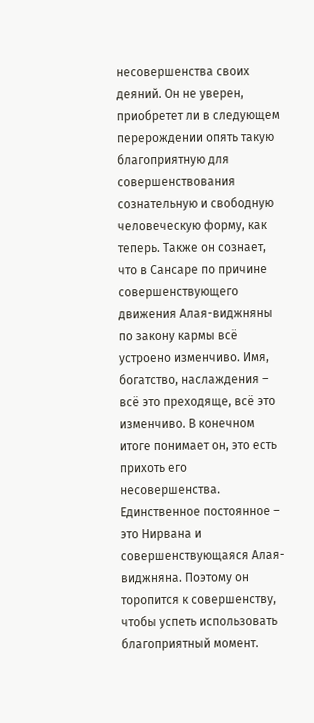несовершенства своих деяний. Он не уверен, приобретет ли в следующем перерождении опять такую благоприятную для совершенствования сознательную и свободную человеческую форму, как теперь. Также он сознает, что в Сансаре по причине совершенствующего движения Алая-виджняны по закону кармы всё устроено изменчиво. Имя, богатство, наслаждения – всё это преходяще, всё это изменчиво. В конечном итоге понимает он, это есть прихоть его несовершенства. Единственное постоянное – это Нирвана и совершенствующаяся Алая-виджняна. Поэтому он торопится к совершенству, чтобы успеть использовать благоприятный момент.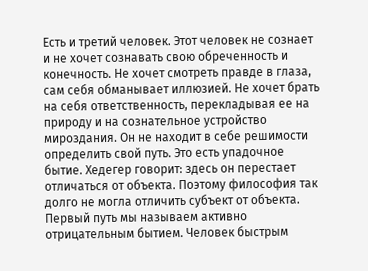Есть и третий человек. Этот человек не сознает и не хочет сознавать свою обреченность и конечность. Не хочет смотреть правде в глаза, сам себя обманывает иллюзией. Не хочет брать на себя ответственность, перекладывая ее на природу и на сознательное устройство мироздания. Он не находит в себе решимости определить свой путь. Это есть упадочное бытие. Хедегер говорит: здесь он перестает отличаться от объекта. Поэтому философия так долго не могла отличить субъект от объекта. Первый путь мы называем активно отрицательным бытием. Человек быстрым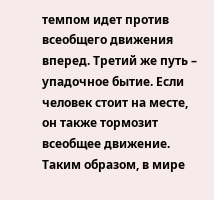темпом идет против всеобщего движения вперед. Третий же путь – упадочное бытие. Если человек стоит на месте, он также тормозит всеобщее движение. Таким образом, в мире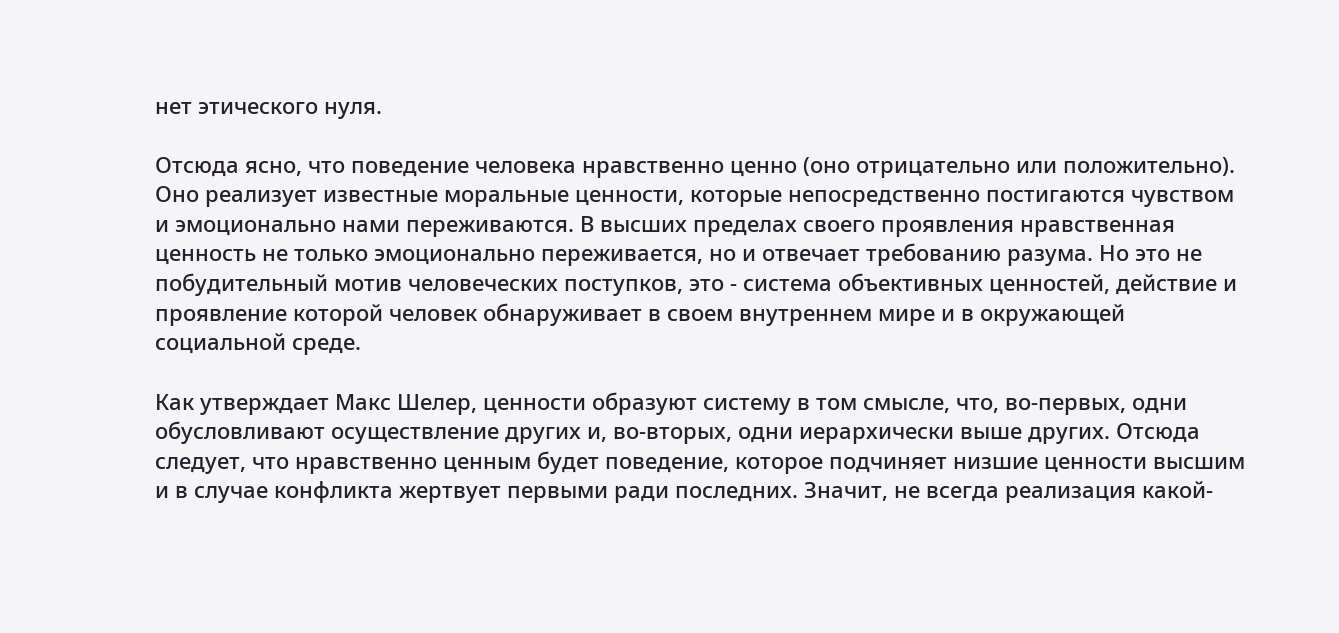нет этического нуля.

Отсюда ясно, что поведение человека нравственно ценно (оно отрицательно или положительно). Оно реализует известные моральные ценности, которые непосредственно постигаются чувством и эмоционально нами переживаются. В высших пределах своего проявления нравственная ценность не только эмоционально переживается, но и отвечает требованию разума. Но это не побудительный мотив человеческих поступков, это - система объективных ценностей, действие и проявление которой человек обнаруживает в своем внутреннем мире и в окружающей социальной среде.

Как утверждает Макс Шелер, ценности образуют систему в том смысле, что, во-первых, одни обусловливают осуществление других и, во-вторых, одни иерархически выше других. Отсюда следует, что нравственно ценным будет поведение, которое подчиняет низшие ценности высшим и в случае конфликта жертвует первыми ради последних. Значит, не всегда реализация какой-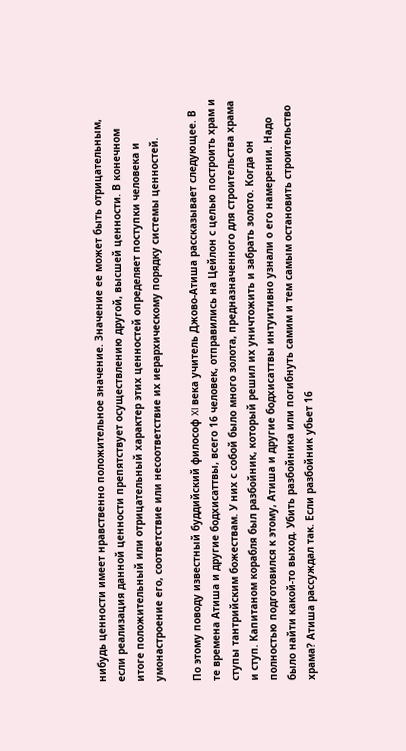нибудь ценности имеет нравственно положительное значение. Значение ее может быть отрицательным, если реализация данной ценности препятствует осуществлению другой, высшей ценности. В конечном итоге положительный или отрицательный характер этих ценностей определяет поступки человека и умонастроение его, соответствие или несоответствие их иерархическому порядку системы ценностей.

По этому поводу известный буддийский философ XI века учитель Джово-Атиша рассказывает следующее. В те времена Атиша и другие бодхисаттвы, всего 16 человек, отправились на Цейлон с целью построить храм и ступы тантрийским божествам. У них с собой было много золота, предназначенного для строительства храма и ступ. Капитаном корабля был разбойник, который решил их уничтожить и забрать золото. Когда он полностью подготовился к этому, Атиша и другие бодхисаттвы интуитивно узнали о его намерении. Надо было найти какой-то выход. Убить разбойника или погибнуть самим и тем самым остановить строительство храма? Атиша рассуждал так. Если разбойник убьет 16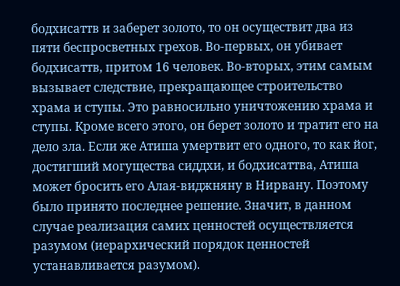бодхисаттв и заберет золото, то он осуществит два из пяти беспросветных грехов. Во-первых, он убивает бодхисаттв, притом 16 человек. Во-вторых, этим самым вызывает следствие, прекращающее строительство храма и ступы. Это равносильно уничтожению храма и ступы. Кроме всего этого, он берет золото и тратит его на дело зла. Если же Атиша умертвит его одного, то как йог, достигший могущества сиддхи, и бодхисаттва, Атиша может бросить его Алая-виджняну в Нирвану. Поэтому было принято последнее решение. Значит, в данном случае реализация самих ценностей осуществляется разумом (иерархический порядок ценностей устанавливается разумом).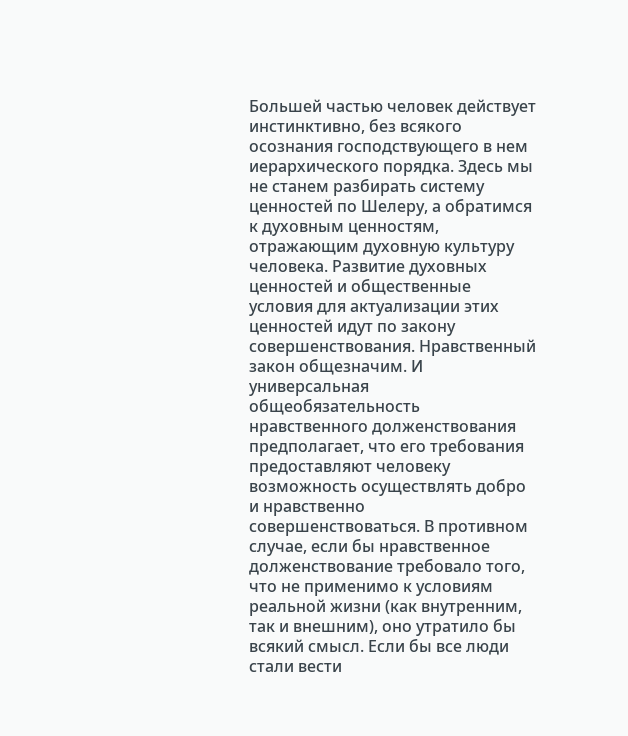Большей частью человек действует инстинктивно, без всякого осознания господствующего в нем иерархического порядка. Здесь мы не станем разбирать систему ценностей по Шелеру, а обратимся к духовным ценностям, отражающим духовную культуру человека. Развитие духовных ценностей и общественные условия для актуализации этих ценностей идут по закону совершенствования. Нравственный закон общезначим. И универсальная общеобязательность нравственного долженствования предполагает, что его требования предоставляют человеку возможность осуществлять добро и нравственно совершенствоваться. В противном случае, если бы нравственное долженствование требовало того, что не применимо к условиям реальной жизни (как внутренним, так и внешним), оно утратило бы всякий смысл. Если бы все люди стали вести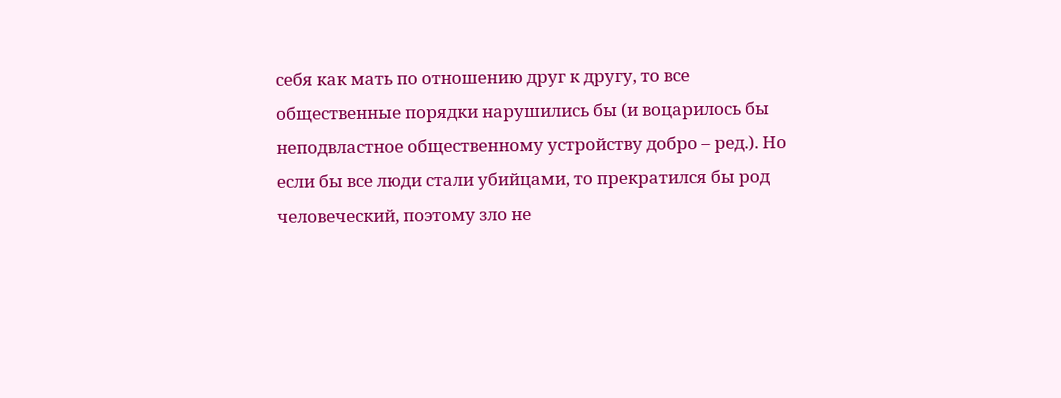себя как мать по отношению друг к другу, то все общественные порядки нарушились бы (и воцарилось бы неподвластное общественному устройству добро – ред.). Но если бы все люди стали убийцами, то прекратился бы род человеческий, поэтому зло не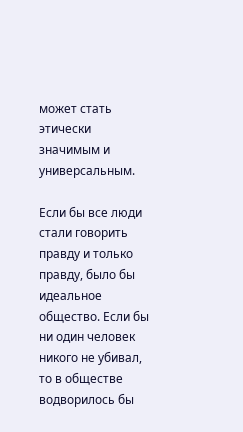может стать этически значимым и универсальным.

Если бы все люди стали говорить правду и только правду, было бы идеальное общество. Если бы ни один человек никого не убивал, то в обществе водворилось бы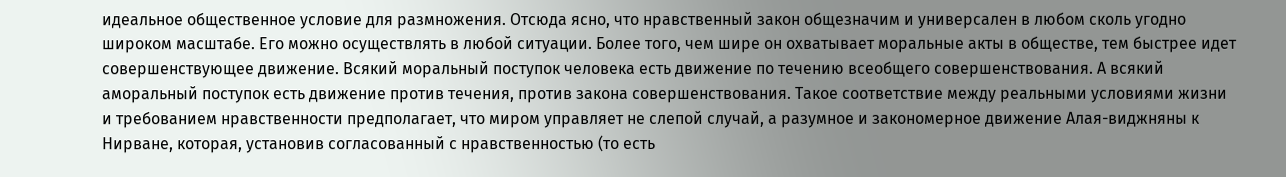идеальное общественное условие для размножения. Отсюда ясно, что нравственный закон общезначим и универсален в любом сколь угодно широком масштабе. Его можно осуществлять в любой ситуации. Более того, чем шире он охватывает моральные акты в обществе, тем быстрее идет совершенствующее движение. Всякий моральный поступок человека есть движение по течению всеобщего совершенствования. А всякий аморальный поступок есть движение против течения, против закона совершенствования. Такое соответствие между реальными условиями жизни и требованием нравственности предполагает, что миром управляет не слепой случай, а разумное и закономерное движение Алая-виджняны к Нирване, которая, установив согласованный с нравственностью (то есть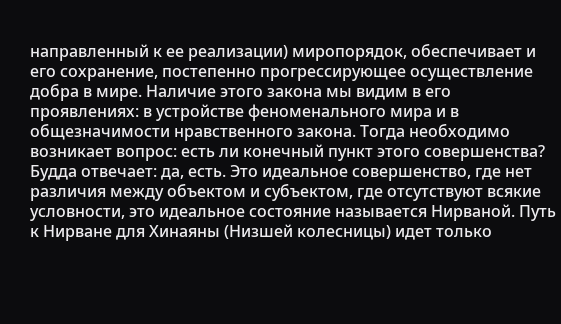направленный к ее реализации) миропорядок, обеспечивает и его сохранение, постепенно прогрессирующее осуществление добра в мире. Наличие этого закона мы видим в его проявлениях: в устройстве феноменального мира и в общезначимости нравственного закона. Тогда необходимо возникает вопрос: есть ли конечный пункт этого совершенства? Будда отвечает: да, есть. Это идеальное совершенство, где нет различия между объектом и субъектом, где отсутствуют всякие условности, это идеальное состояние называется Нирваной. Путь к Нирване для Хинаяны (Низшей колесницы) идет только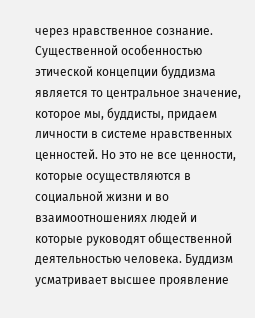через нравственное сознание. Существенной особенностью этической концепции буддизма является то центральное значение, которое мы, буддисты, придаем личности в системе нравственных ценностей. Но это не все ценности, которые осуществляются в социальной жизни и во взаимоотношениях людей и которые руководят общественной деятельностью человека. Буддизм усматривает высшее проявление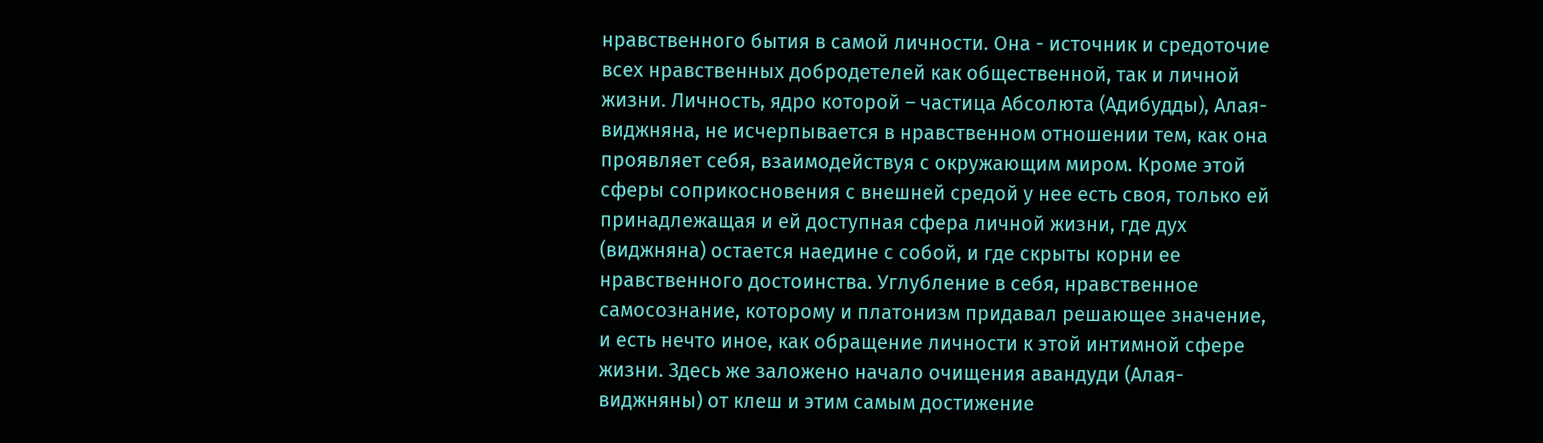нравственного бытия в самой личности. Она - источник и средоточие всех нравственных добродетелей как общественной, так и личной жизни. Личность, ядро которой – частица Абсолюта (Адибудды), Алая-виджняна, не исчерпывается в нравственном отношении тем, как она проявляет себя, взаимодействуя с окружающим миром. Кроме этой сферы соприкосновения с внешней средой у нее есть своя, только ей принадлежащая и ей доступная сфера личной жизни, где дух (виджняна) остается наедине с собой, и где скрыты корни ее нравственного достоинства. Углубление в себя, нравственное самосознание, которому и платонизм придавал решающее значение, и есть нечто иное, как обращение личности к этой интимной сфере жизни. Здесь же заложено начало очищения авандуди (Алая-виджняны) от клеш и этим самым достижение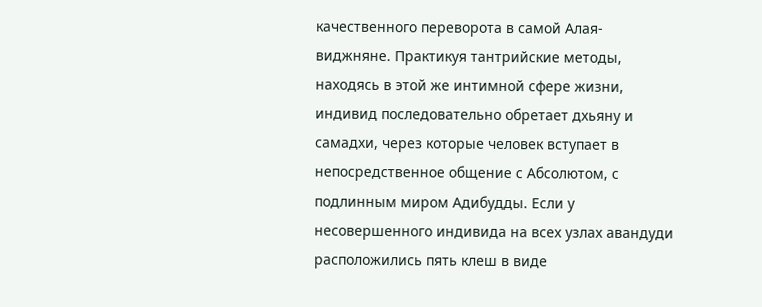качественного переворота в самой Алая-виджняне. Практикуя тантрийские методы, находясь в этой же интимной сфере жизни, индивид последовательно обретает дхьяну и самадхи, через которые человек вступает в непосредственное общение с Абсолютом, с подлинным миром Адибудды. Если у несовершенного индивида на всех узлах авандуди расположились пять клеш в виде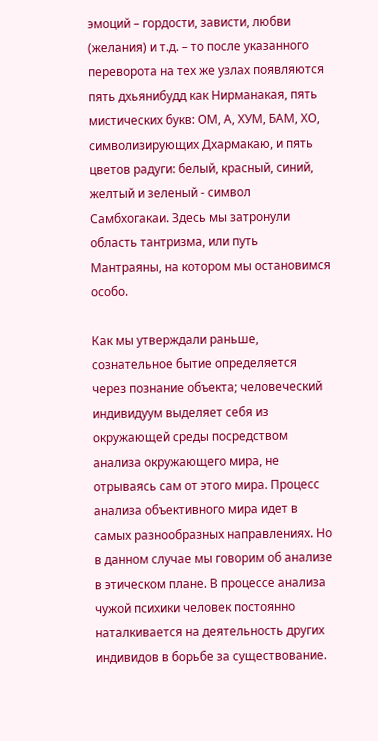эмоций – гордости, зависти, любви (желания) и т.д. – то после указанного переворота на тех же узлах появляются пять дхьянибудд как Нирманакая, пять мистических букв: ОМ, А, ХУМ, БАМ, ХО, символизирующих Дхармакаю, и пять цветов радуги: белый, красный, синий, желтый и зеленый - символ Самбхогакаи. Здесь мы затронули область тантризма, или путь Мантраяны, на котором мы остановимся особо.

Как мы утверждали раньше, сознательное бытие определяется через познание объекта; человеческий индивидуум выделяет себя из окружающей среды посредством анализа окружающего мира, не отрываясь сам от этого мира. Процесс анализа объективного мира идет в самых разнообразных направлениях. Но в данном случае мы говорим об анализе в этическом плане. В процессе анализа чужой психики человек постоянно наталкивается на деятельность других индивидов в борьбе за существование.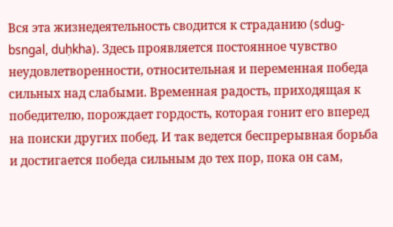Вся эта жизнедеятельность сводится к страданию (sdug-bsngal, duḥkha). Здесь проявляется постоянное чувство неудовлетворенности, относительная и переменная победа сильных над слабыми. Временная радость, приходящая к победителю, порождает гордость, которая гонит его вперед на поиски других побед. И так ведется беспрерывная борьба и достигается победа сильным до тех пор, пока он сам,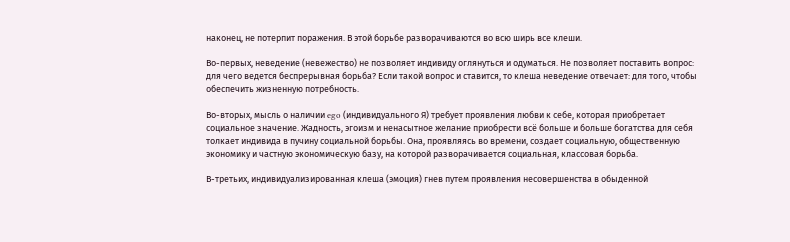наконец, не потерпит поражения. В этой борьбе разворачиваются во всю ширь все клеши.

Во-первых, неведение (невежество) не позволяет индивиду оглянуться и одуматься. Не позволяет поставить вопрос: для чего ведется беспрерывная борьба? Если такой вопрос и ставится, то клеша неведение отвечает: для того, чтобы обеспечить жизненную потребность.

Во-вторых, мысль о наличии ego (индивидуального Я) требует проявления любви к себе, которая приобретает социальное значение. Жадность, эгоизм и ненасытное желание приобрести всё больше и больше богатства для себя толкает индивида в пучину социальной борьбы. Она, проявляясь во времени, создает социальную, общественную экономику и частную экономическую базу, на которой разворачивается социальная, классовая борьба.

В-третьих, индивидуализированная клеша (эмоция) гнев путем проявления несовершенства в обыденной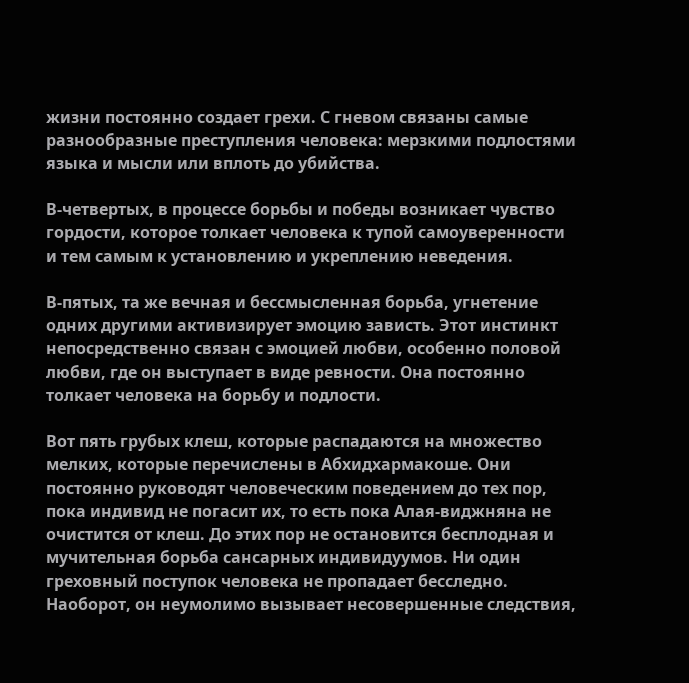жизни постоянно создает грехи. С гневом связаны самые разнообразные преступления человека: мерзкими подлостями языка и мысли или вплоть до убийства.

В-четвертых, в процессе борьбы и победы возникает чувство гордости, которое толкает человека к тупой самоуверенности и тем самым к установлению и укреплению неведения.

В-пятых, та же вечная и бессмысленная борьба, угнетение одних другими активизирует эмоцию зависть. Этот инстинкт непосредственно связан с эмоцией любви, особенно половой любви, где он выступает в виде ревности. Она постоянно толкает человека на борьбу и подлости.

Вот пять грубых клеш, которые распадаются на множество мелких, которые перечислены в Абхидхармакоше. Они постоянно руководят человеческим поведением до тех пор, пока индивид не погасит их, то есть пока Алая-виджняна не очистится от клеш. До этих пор не остановится бесплодная и мучительная борьба сансарных индивидуумов. Ни один греховный поступок человека не пропадает бесследно. Наоборот, он неумолимо вызывает несовершенные следствия,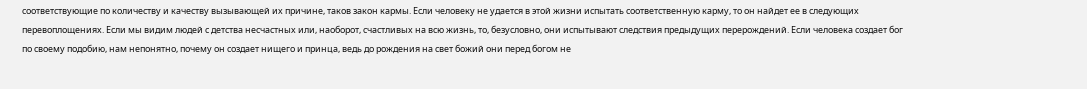соответствующие по количеству и качеству вызывающей их причине, таков закон кармы. Если человеку не удается в этой жизни испытать соответственную карму, то он найдет ее в следующих перевоплощениях. Если мы видим людей с детства несчастных или, наоборот, счастливых на всю жизнь, то, безусловно, они испытывают следствия предыдущих перерождений. Если человека создает бог по своему подобию, нам непонятно, почему он создает нищего и принца, ведь до рождения на свет божий они перед богом не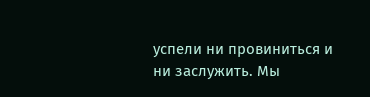успели ни провиниться и ни заслужить. Мы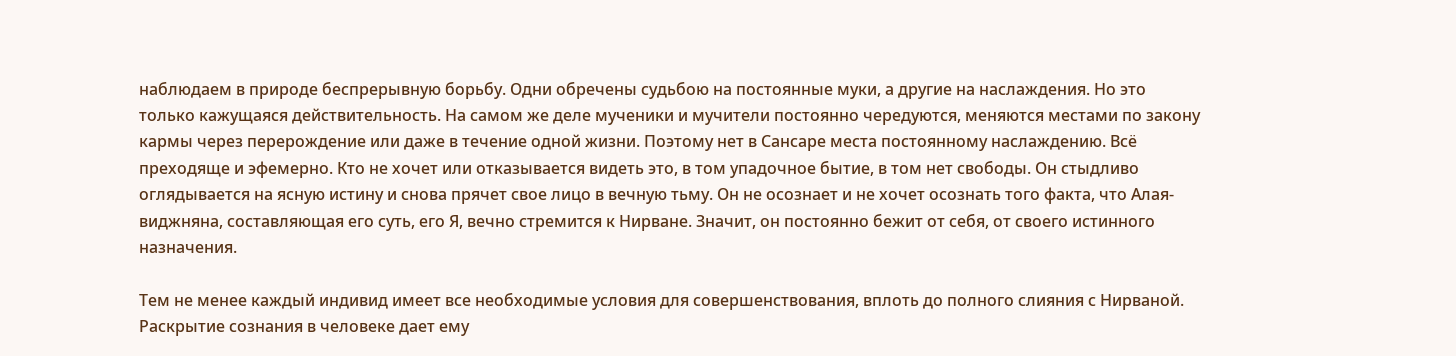наблюдаем в природе беспрерывную борьбу. Одни обречены судьбою на постоянные муки, а другие на наслаждения. Но это только кажущаяся действительность. На самом же деле мученики и мучители постоянно чередуются, меняются местами по закону кармы через перерождение или даже в течение одной жизни. Поэтому нет в Сансаре места постоянному наслаждению. Всё преходяще и эфемерно. Кто не хочет или отказывается видеть это, в том упадочное бытие, в том нет свободы. Он стыдливо оглядывается на ясную истину и снова прячет свое лицо в вечную тьму. Он не осознает и не хочет осознать того факта, что Алая-виджняна, составляющая его суть, его Я, вечно стремится к Нирване. Значит, он постоянно бежит от себя, от своего истинного назначения.

Тем не менее каждый индивид имеет все необходимые условия для совершенствования, вплоть до полного слияния с Нирваной. Раскрытие сознания в человеке дает ему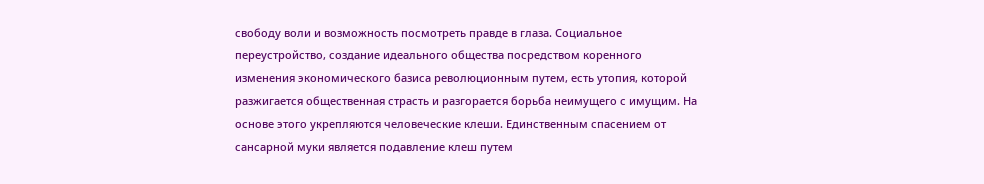свободу воли и возможность посмотреть правде в глаза. Социальное переустройство, создание идеального общества посредством коренного изменения экономического базиса революционным путем, есть утопия, которой разжигается общественная страсть и разгорается борьба неимущего с имущим. На основе этого укрепляются человеческие клеши. Единственным спасением от сансарной муки является подавление клеш путем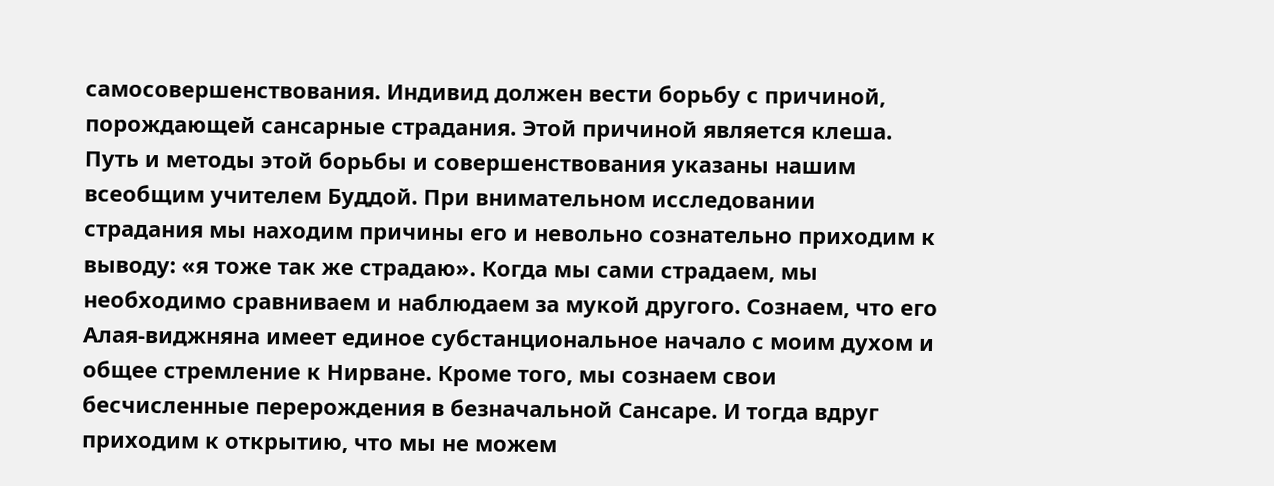самосовершенствования. Индивид должен вести борьбу с причиной, порождающей сансарные страдания. Этой причиной является клеша. Путь и методы этой борьбы и совершенствования указаны нашим всеобщим учителем Буддой. При внимательном исследовании страдания мы находим причины его и невольно сознательно приходим к выводу: «я тоже так же страдаю». Когда мы сами страдаем, мы необходимо сравниваем и наблюдаем за мукой другого. Сознаем, что его Алая-виджняна имеет единое субстанциональное начало с моим духом и общее стремление к Нирване. Кроме того, мы сознаем свои бесчисленные перерождения в безначальной Сансаре. И тогда вдруг приходим к открытию, что мы не можем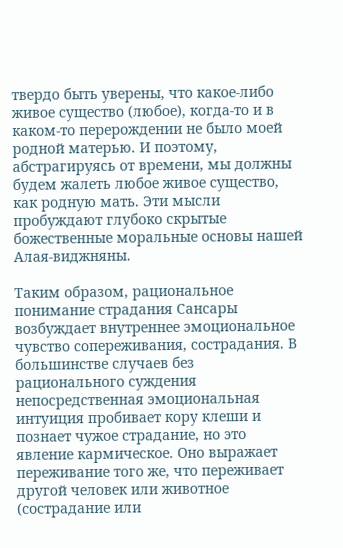твердо быть уверены, что какое-либо живое существо (любое), когда-то и в каком-то перерождении не было моей родной матерью. И поэтому, абстрагируясь от времени, мы должны будем жалеть любое живое существо, как родную мать. Эти мысли пробуждают глубоко скрытые божественные моральные основы нашей Алая-виджняны.

Таким образом, рациональное понимание страдания Сансары возбуждает внутреннее эмоциональное чувство сопереживания, сострадания. В большинстве случаев без рационального суждения непосредственная эмоциональная интуиция пробивает кору клеши и познает чужое страдание, но это явление кармическое. Оно выражает переживание того же, что переживает другой человек или животное (сострадание или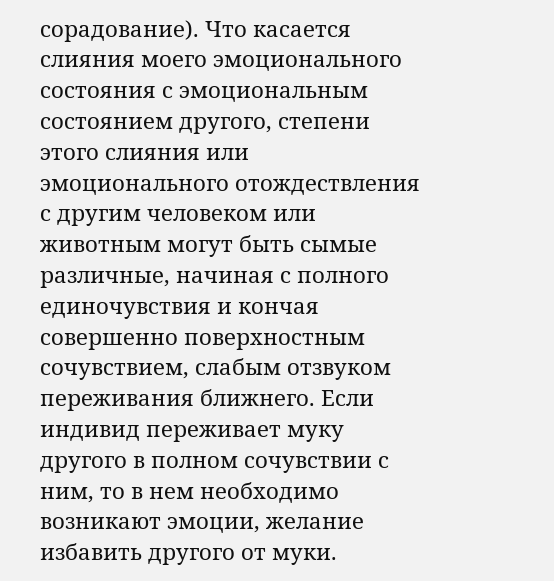сорадование). Что касается слияния моего эмоционального состояния с эмоциональным состоянием другого, степени этого слияния или эмоционального отождествления с другим человеком или животным могут быть сымые различные, начиная с полного единочувствия и кончая совершенно поверхностным сочувствием, слабым отзвуком переживания ближнего. Если индивид переживает муку другого в полном сочувствии с ним, то в нем необходимо возникают эмоции, желание избавить другого от муки.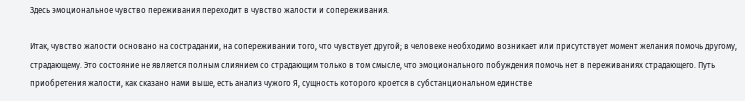Здесь эмоциональное чувство переживания переходит в чувство жалости и сопереживания.

Итак, чувство жалости основано на сострадании, на сопереживании того, что чувствует другой; в человеке необходимо возникает или присутствует момент желания помочь другому, страдающему. Это состояние не является полным слиянием со страдающим только в том смысле, что эмоционального побуждения помочь нет в переживаниях страдающего. Путь приобретения жалости, как сказано нами выше, есть анализ чужого Я, сущность которого кроется в субстанциональном единстве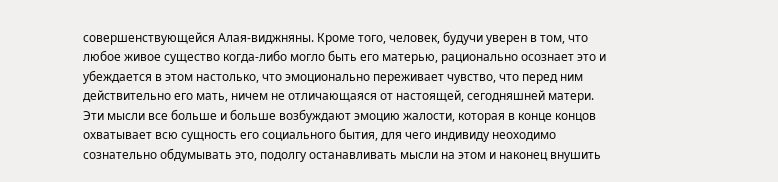совершенствующейся Алая-виджняны. Кроме того, человек, будучи уверен в том, что любое живое существо когда-либо могло быть его матерью, рационально осознает это и убеждается в этом настолько, что эмоционально переживает чувство, что перед ним действительно его мать, ничем не отличающаяся от настоящей, сегодняшней матери. Эти мысли все больше и больше возбуждают эмоцию жалости, которая в конце концов охватывает всю сущность его социального бытия, для чего индивиду неоходимо сознательно обдумывать это, подолгу останавливать мысли на этом и наконец внушить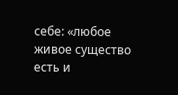себе: «любое живое существо есть и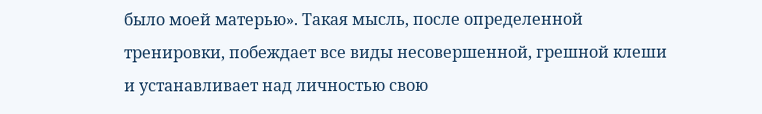было моей матерью». Такая мысль, после определенной тренировки, побеждает все виды несовершенной, грешной клеши и устанавливает над личностью свою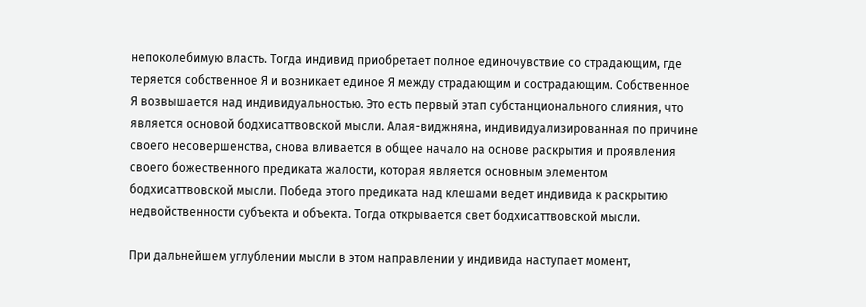непоколебимую власть. Тогда индивид приобретает полное единочувствие со страдающим, где теряется собственное Я и возникает единое Я между страдающим и сострадающим. Собственное Я возвышается над индивидуальностью. Это есть первый этап субстанционального слияния, что является основой бодхисаттвовской мысли. Алая-виджняна, индивидуализированная по причине своего несовершенства, снова вливается в общее начало на основе раскрытия и проявления своего божественного предиката жалости, которая является основным элементом бодхисаттвовской мысли. Победа этого предиката над клешами ведет индивида к раскрытию недвойственности субъекта и объекта. Тогда открывается свет бодхисаттвовской мысли.

При дальнейшем углублении мысли в этом направлении у индивида наступает момент,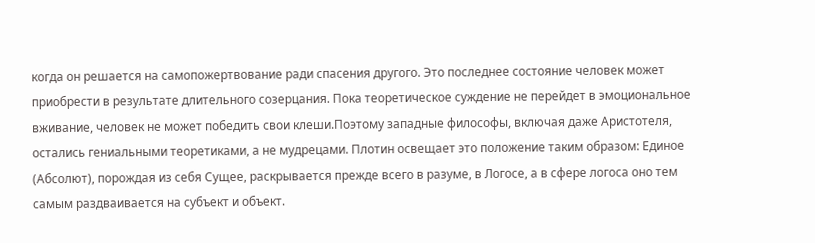когда он решается на самопожертвование ради спасения другого. Это последнее состояние человек может приобрести в результате длительного созерцания. Пока теоретическое суждение не перейдет в эмоциональное вживание, человек не может победить свои клеши.Поэтому западные философы, включая даже Аристотеля, остались гениальными теоретиками, а не мудрецами. Плотин освещает это положение таким образом: Единое (Абсолют), порождая из себя Сущее, раскрывается прежде всего в разуме, в Логосе, а в сфере логоса оно тем самым раздваивается на субъект и объект.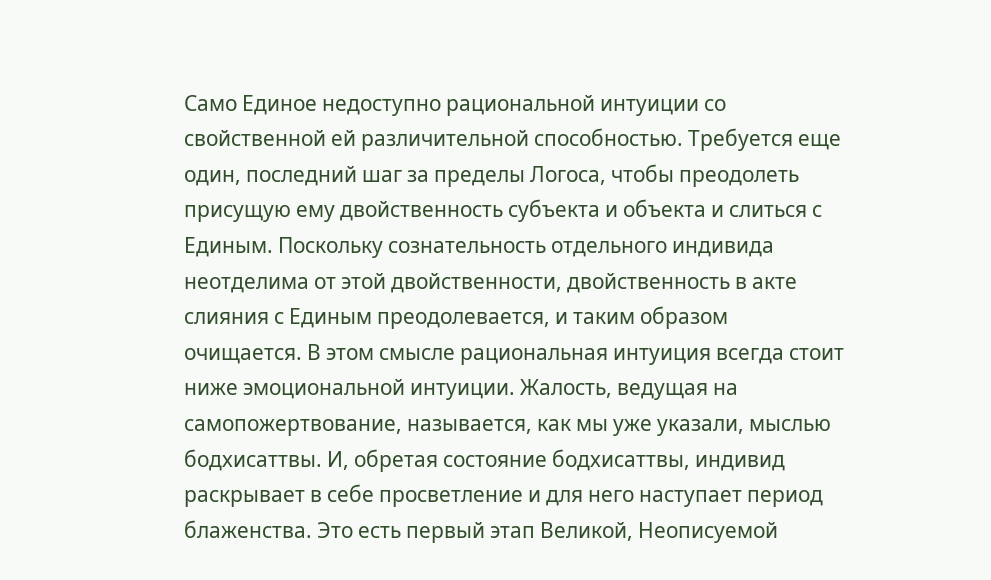Само Единое недоступно рациональной интуиции со свойственной ей различительной способностью. Требуется еще один, последний шаг за пределы Логоса, чтобы преодолеть присущую ему двойственность субъекта и объекта и слиться с Единым. Поскольку сознательность отдельного индивида неотделима от этой двойственности, двойственность в акте слияния с Единым преодолевается, и таким образом очищается. В этом смысле рациональная интуиция всегда стоит ниже эмоциональной интуиции. Жалость, ведущая на самопожертвование, называется, как мы уже указали, мыслью бодхисаттвы. И, обретая состояние бодхисаттвы, индивид раскрывает в себе просветление и для него наступает период блаженства. Это есть первый этап Великой, Неописуемой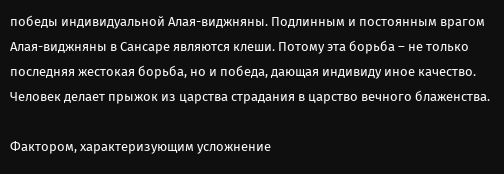победы индивидуальной Алая-виджняны. Подлинным и постоянным врагом Алая-виджняны в Сансаре являются клеши. Потому эта борьба – не только последняя жестокая борьба, но и победа, дающая индивиду иное качество. Человек делает прыжок из царства страдания в царство вечного блаженства.

Фактором, характеризующим усложнение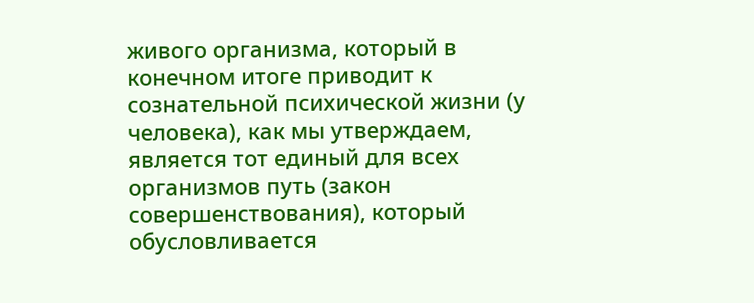живого организма, который в конечном итоге приводит к сознательной психической жизни (у человека), как мы утверждаем, является тот единый для всех организмов путь (закон совершенствования), который обусловливается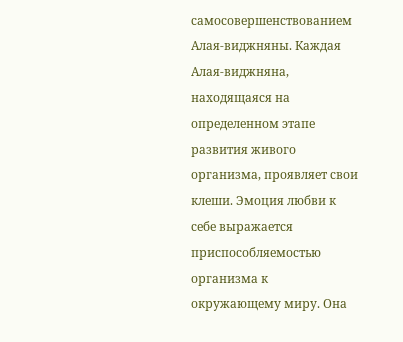самосовершенствованием Алая-виджняны. Каждая Алая-виджняна, находящаяся на определенном этапе развития живого организма, проявляет свои клеши. Эмоция любви к себе выражается приспособляемостью организма к окружающему миру. Она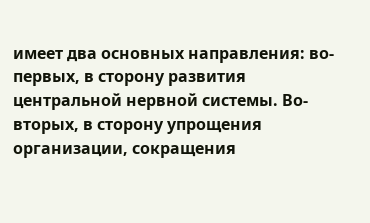имеет два основных направления: во-первых, в сторону развития центральной нервной системы. Во-вторых, в сторону упрощения организации, сокращения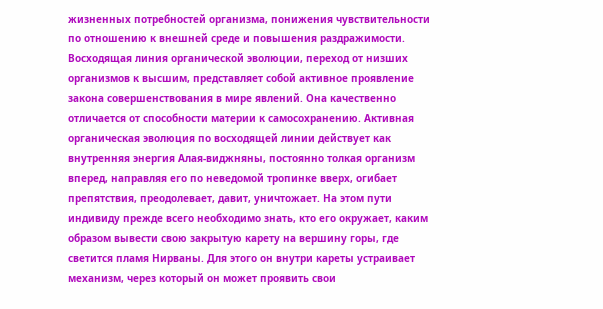жизненных потребностей организма, понижения чувствительности по отношению к внешней среде и повышения раздражимости. Восходящая линия органической эволюции, переход от низших организмов к высшим, представляет собой активное проявление закона совершенствования в мире явлений. Она качественно отличается от способности материи к самосохранению. Активная органическая эволюция по восходящей линии действует как внутренняя энергия Алая-виджняны, постоянно толкая организм вперед, направляя его по неведомой тропинке вверх, огибает препятствия, преодолевает, давит, уничтожает. На этом пути индивиду прежде всего необходимо знать, кто его окружает, каким образом вывести свою закрытую карету на вершину горы, где светится пламя Нирваны. Для этого он внутри кареты устраивает механизм, через который он может проявить свои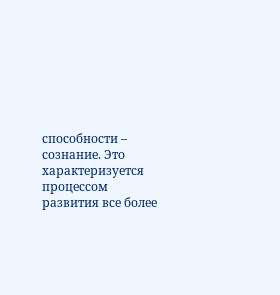способности – сознание. Это характеризуется процессом развития все более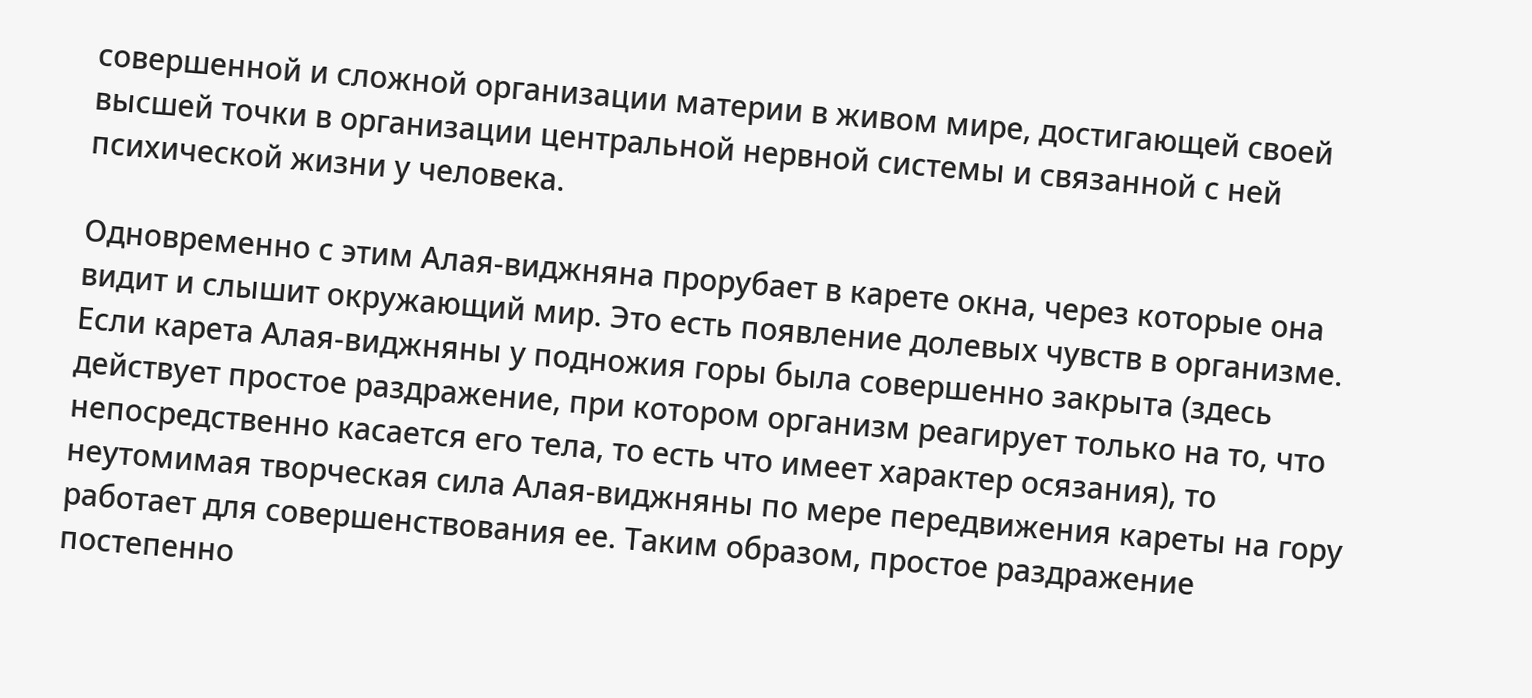совершенной и сложной организации материи в живом мире, достигающей своей высшей точки в организации центральной нервной системы и связанной с ней психической жизни у человека.

Одновременно с этим Алая-виджняна прорубает в карете окна, через которые она видит и слышит окружающий мир. Это есть появление долевых чувств в организме. Если карета Алая-виджняны у подножия горы была совершенно закрыта (здесь действует простое раздражение, при котором организм реагирует только на то, что непосредственно касается его тела, то есть что имеет характер осязания), то неутомимая творческая сила Алая-виджняны по мере передвижения кареты на гору работает для совершенствования ее. Таким образом, простое раздражение постепенно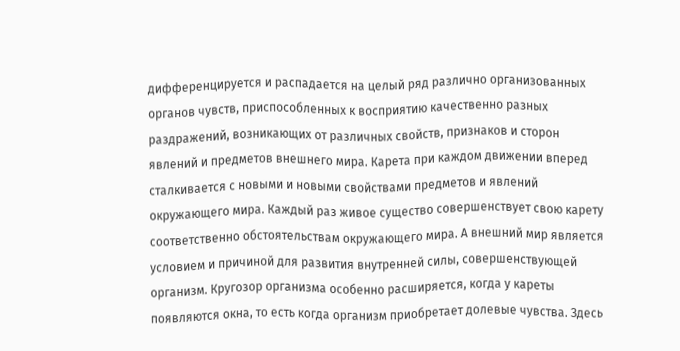дифференцируется и распадается на целый ряд различно организованных органов чувств, приспособленных к восприятию качественно разных раздражений, возникающих от различных свойств, признаков и сторон явлений и предметов внешнего мира. Карета при каждом движении вперед сталкивается с новыми и новыми свойствами предметов и явлений окружающего мира. Каждый раз живое существо совершенствует свою карету соответственно обстоятельствам окружающего мира. А внешний мир является условием и причиной для развития внутренней силы, совершенствующей организм. Кругозор организма особенно расширяется, когда у кареты появляются окна, то есть когда организм приобретает долевые чувства. Здесь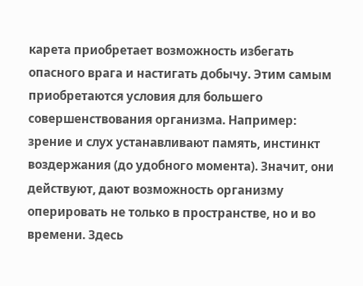карета приобретает возможность избегать опасного врага и настигать добычу. Этим самым приобретаются условия для большего совершенствования организма. Например: зрение и слух устанавливают память, инстинкт воздержания (до удобного момента). Значит, они действуют, дают возможность организму оперировать не только в пространстве, но и во времени. Здесь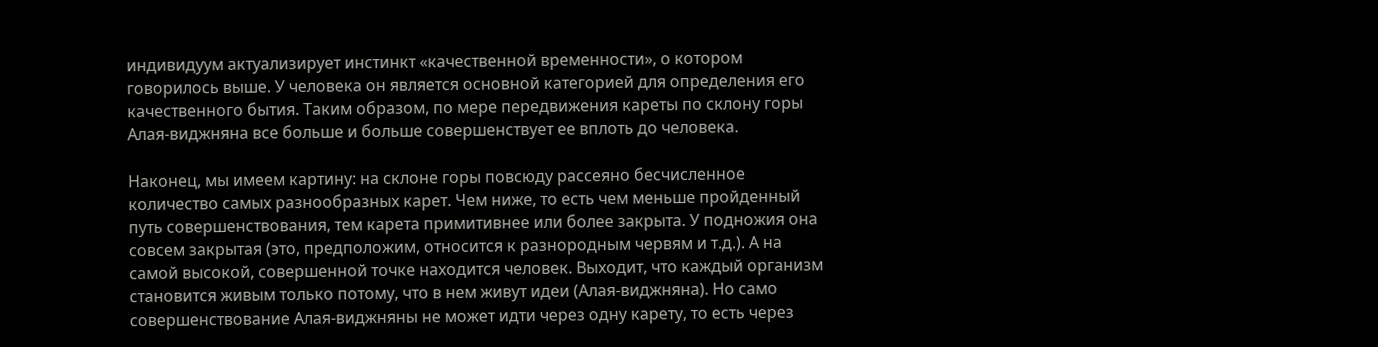индивидуум актуализирует инстинкт «качественной временности», о котором говорилось выше. У человека он является основной категорией для определения его качественного бытия. Таким образом, по мере передвижения кареты по склону горы Алая-виджняна все больше и больше совершенствует ее вплоть до человека.

Наконец, мы имеем картину: на склоне горы повсюду рассеяно бесчисленное количество самых разнообразных карет. Чем ниже, то есть чем меньше пройденный путь совершенствования, тем карета примитивнее или более закрыта. У подножия она совсем закрытая (это, предположим, относится к разнородным червям и т.д.). А на самой высокой, совершенной точке находится человек. Выходит, что каждый организм становится живым только потому, что в нем живут идеи (Алая-виджняна). Но само совершенствование Алая-виджняны не может идти через одну карету, то есть через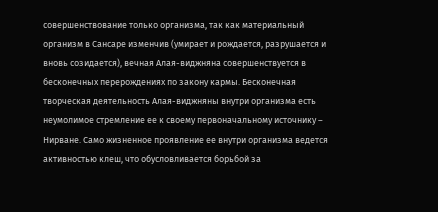совершенствование только организма, так как материальный организм в Сансаре изменчив (умирает и рождается, разрушается и вновь созидается), вечная Алая-виджняна совершенствуется в бесконечных перерождениях по закону кармы. Бесконечная творческая деятельность Алая-виджняны внутри организма есть неумолимое стремление ее к своему первоначальному источнику – Нирване. Само жизненное проявление ее внутри организма ведется активностью клеш, что обусловливается борьбой за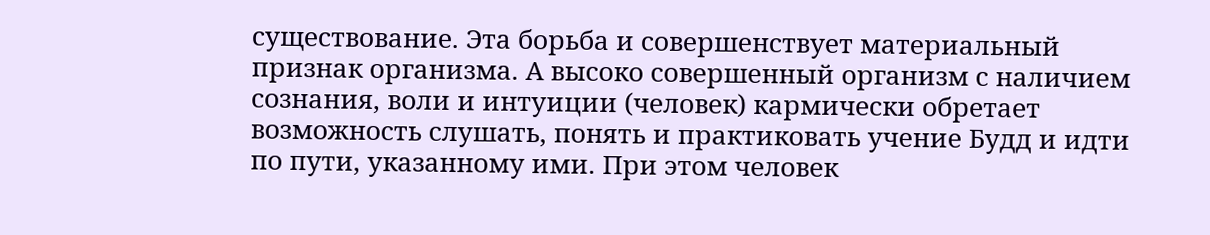существование. Эта борьба и совершенствует материальный признак организма. А высоко совершенный организм с наличием сознания, воли и интуиции (человек) кармически обретает возможность слушать, понять и практиковать учение Будд и идти по пути, указанному ими. При этом человек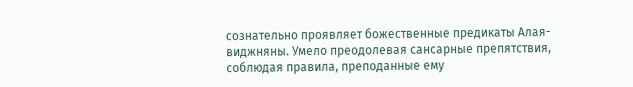сознательно проявляет божественные предикаты Алая-виджняны. Умело преодолевая сансарные препятствия, соблюдая правила, преподанные ему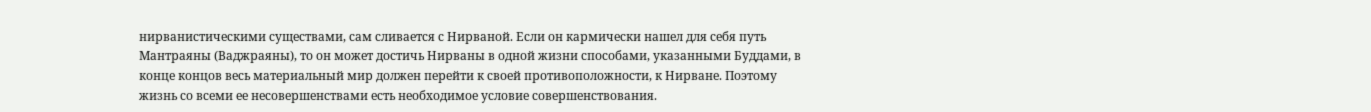нирванистическими существами, сам сливается с Нирваной. Если он кармически нашел для себя путь Мантраяны (Ваджраяны), то он может достичь Нирваны в одной жизни способами, указанными Буддами, в конце концов весь материальный мир должен перейти к своей противоположности, к Нирване. Поэтому жизнь со всеми ее несовершенствами есть необходимое условие совершенствования.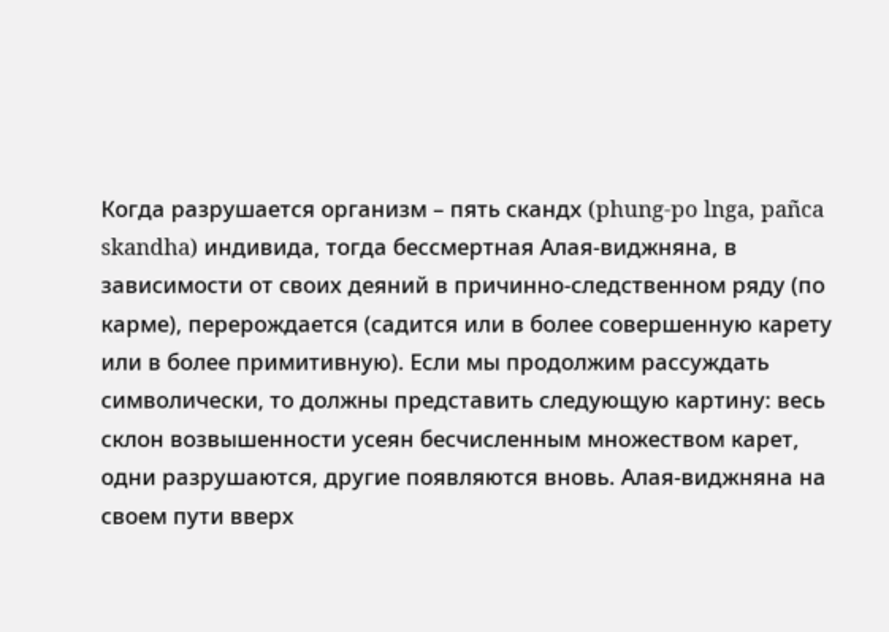Когда разрушается организм – пять скандх (phung-po lnga, pañca skandha) индивида, тогда бессмертная Алая-виджняна, в зависимости от своих деяний в причинно-следственном ряду (по карме), перерождается (садится или в более совершенную карету или в более примитивную). Если мы продолжим рассуждать символически, то должны представить следующую картину: весь склон возвышенности усеян бесчисленным множеством карет, одни разрушаются, другие появляются вновь. Алая-виджняна на своем пути вверх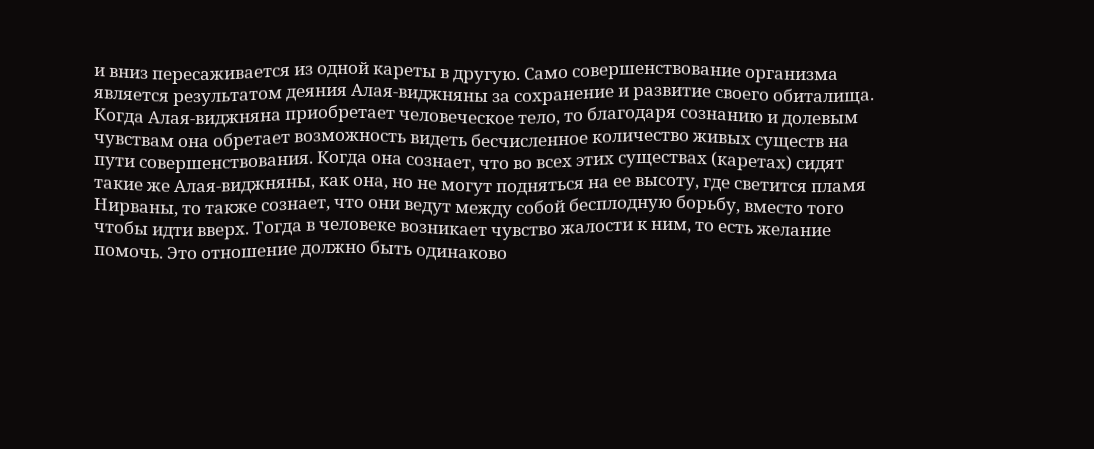и вниз пересаживается из одной кареты в другую. Само совершенствование организма является результатом деяния Алая-виджняны за сохранение и развитие своего обиталища. Когда Алая-виджняна приобретает человеческое тело, то благодаря сознанию и долевым чувствам она обретает возможность видеть бесчисленное количество живых существ на пути совершенствования. Когда она сознает, что во всех этих существах (каретах) сидят такие же Алая-виджняны, как она, но не могут подняться на ее высоту, где светится пламя Нирваны, то также сознает, что они ведут между собой бесплодную борьбу, вместо того чтобы идти вверх. Тогда в человеке возникает чувство жалости к ним, то есть желание помочь. Это отношение должно быть одинаково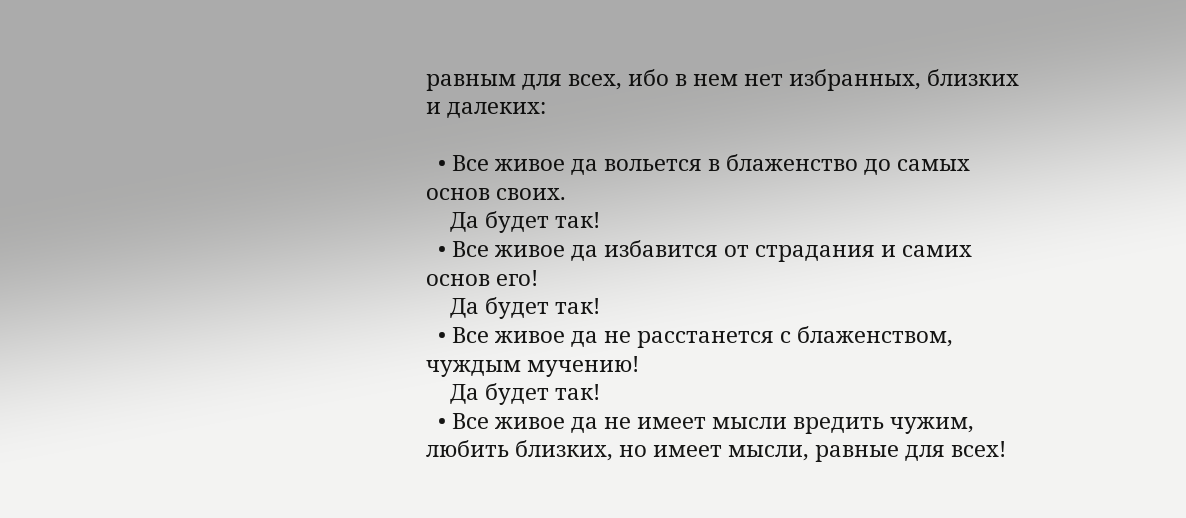равным для всех, ибо в нем нет избранных, близких и далеких:

  • Все живое да вольется в блаженство до самых основ своих.
    Да будет так!
  • Все живое да избавится от страдания и самих основ его!
    Да будет так!
  • Все живое да не расстанется с блаженством, чуждым мучению!
    Да будет так!
  • Все живое да не имеет мысли вредить чужим, любить близких, но имеет мысли, равные для всех!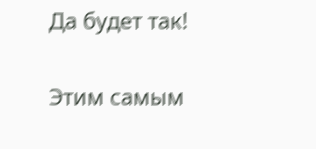Да будет так!

Этим самым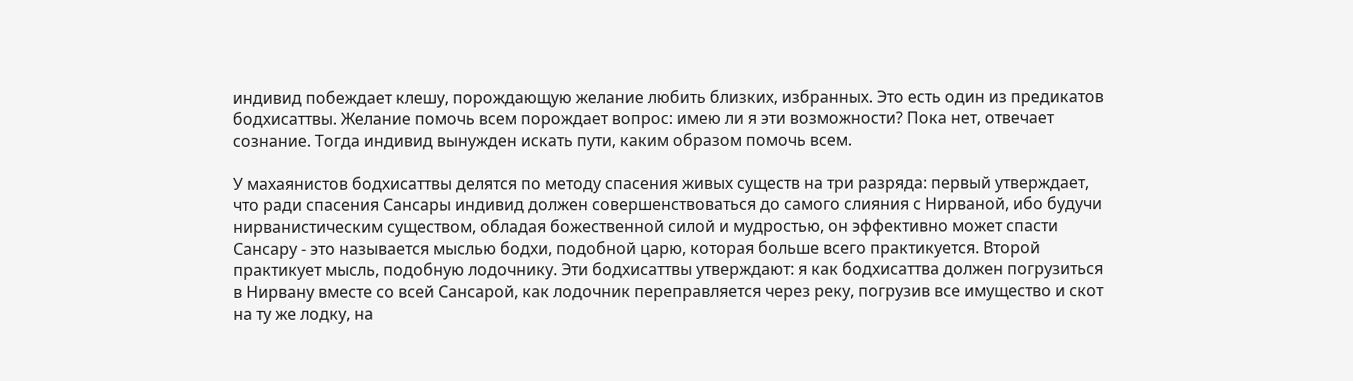индивид побеждает клешу, порождающую желание любить близких, избранных. Это есть один из предикатов бодхисаттвы. Желание помочь всем порождает вопрос: имею ли я эти возможности? Пока нет, отвечает сознание. Тогда индивид вынужден искать пути, каким образом помочь всем.

У махаянистов бодхисаттвы делятся по методу спасения живых существ на три разряда: первый утверждает, что ради спасения Сансары индивид должен совершенствоваться до самого слияния с Нирваной, ибо будучи нирванистическим существом, обладая божественной силой и мудростью, он эффективно может спасти Сансару - это называется мыслью бодхи, подобной царю, которая больше всего практикуется. Второй практикует мысль, подобную лодочнику. Эти бодхисаттвы утверждают: я как бодхисаттва должен погрузиться в Нирвану вместе со всей Сансарой, как лодочник переправляется через реку, погрузив все имущество и скот на ту же лодку, на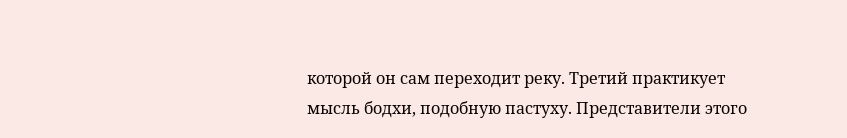которой он сам переходит реку. Третий практикует мысль бодхи, подобную пастуху. Представители этого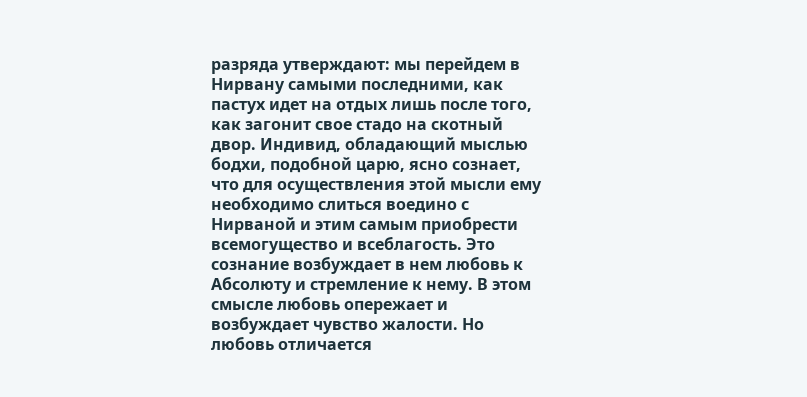разряда утверждают: мы перейдем в Нирвану самыми последними, как пастух идет на отдых лишь после того, как загонит свое стадо на скотный двор. Индивид, обладающий мыслью бодхи, подобной царю, ясно сознает, что для осуществления этой мысли ему необходимо слиться воедино с Нирваной и этим самым приобрести всемогущество и всеблагость. Это сознание возбуждает в нем любовь к Абсолюту и стремление к нему. В этом смысле любовь опережает и возбуждает чувство жалости. Но любовь отличается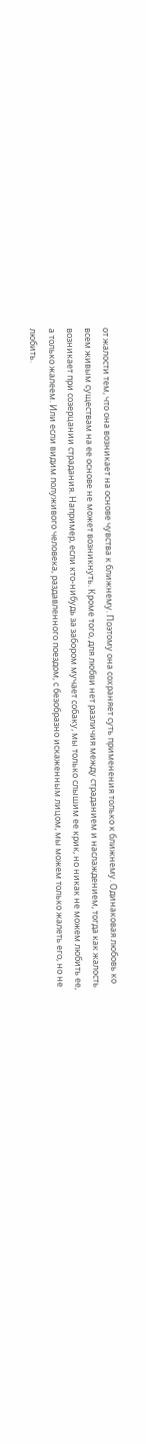от жалости тем, что она возникает на основе чувства к ближнему. Поэтому она сохраняет суть применения только к ближнему. Одинаковая любовь ко всем живым существам на ее основе не может возникнуть. Кроме того, для любви нет различия между страданием и наслаждением, тогда как жалость возникает при созерцании страдания. Например, если кто-нибудь за забором мучает собаку, мы только слышим ее крик, но никак не можем любить ее, а только жалеем. Или если видим полуживого человека, раздавленного поездом, с безобразно искаженным лицом, мы можем только жалеть его, но не любить.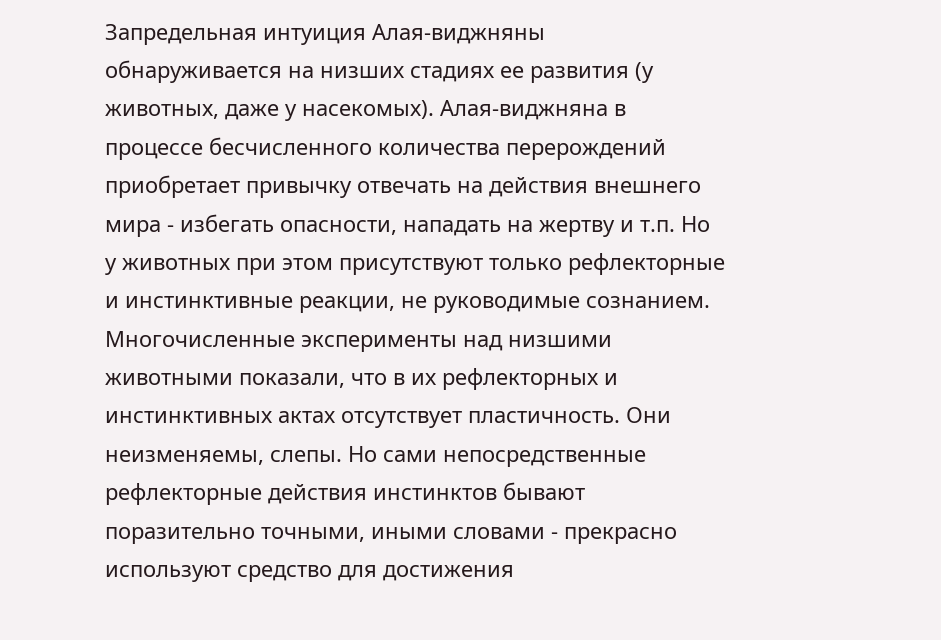Запредельная интуиция Алая-виджняны обнаруживается на низших стадиях ее развития (у животных, даже у насекомых). Алая-виджняна в процессе бесчисленного количества перерождений приобретает привычку отвечать на действия внешнего мира - избегать опасности, нападать на жертву и т.п. Но у животных при этом присутствуют только рефлекторные и инстинктивные реакции, не руководимые сознанием. Многочисленные эксперименты над низшими животными показали, что в их рефлекторных и инстинктивных актах отсутствует пластичность. Они неизменяемы, слепы. Но сами непосредственные рефлекторные действия инстинктов бывают поразительно точными, иными словами - прекрасно используют средство для достижения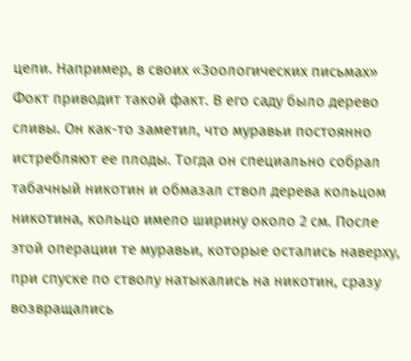цели. Например, в своих «Зоологических письмах» Фокт приводит такой факт. В его саду было дерево сливы. Он как-то заметил, что муравьи постоянно истребляют ее плоды. Тогда он специально собрал табачный никотин и обмазал ствол дерева кольцом никотина, кольцо имело ширину около 2 см. После этой операции те муравьи, которые остались наверху, при спуске по стволу натыкались на никотин, сразу возвращались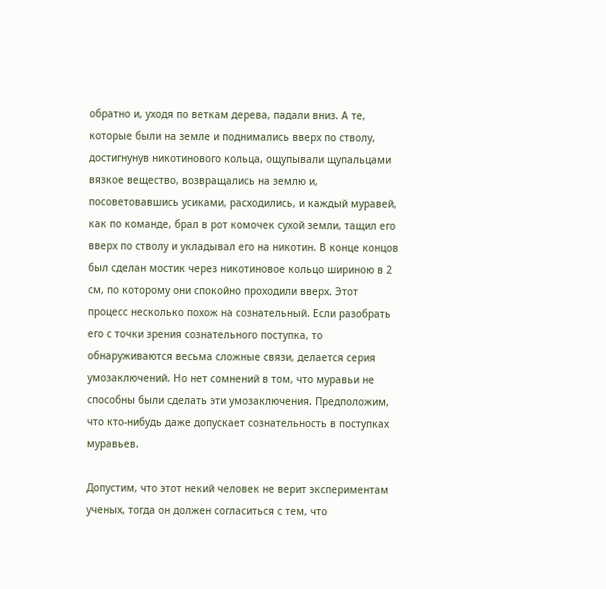обратно и, уходя по веткам дерева, падали вниз. А те, которые были на земле и поднимались вверх по стволу, достигнунув никотинового кольца, ощупывали щупальцами вязкое вещество, возвращались на землю и, посоветовавшись усиками, расходились, и каждый муравей, как по команде, брал в рот комочек сухой земли, тащил его вверх по стволу и укладывал его на никотин. В конце концов был сделан мостик через никотиновое кольцо шириною в 2 см, по которому они спокойно проходили вверх. Этот процесс несколько похож на сознательный. Если разобрать его с точки зрения сознательного поступка, то обнаруживаются весьма сложные связи, делается серия умозаключений. Но нет сомнений в том, что муравьи не способны были сделать эти умозаключения. Предположим, что кто-нибудь даже допускает сознательность в поступках муравьев.

Допустим, что этот некий человек не верит экспериментам ученых, тогда он должен согласиться с тем, что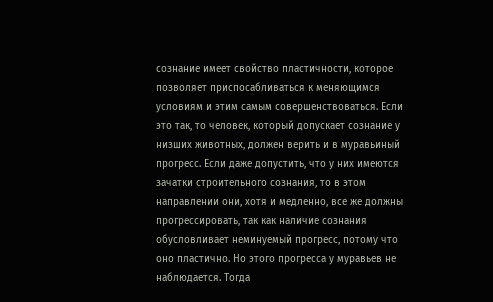сознание имеет свойство пластичности, которое позволяет приспосабливаться к меняющимся условиям и этим самым совершенствоваться. Если это так, то человек, который допускает сознание у низших животных, должен верить и в муравьиный прогресс. Если даже допустить, что у них имеются зачатки строительного сознания, то в этом направлении они, хотя и медленно, все же должны прогрессировать, так как наличие сознания обусловливает неминуемый прогресс, потому что оно пластично. Но этого прогресса у муравьев не наблюдается. Тогда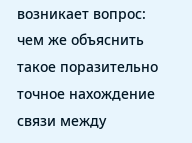возникает вопрос: чем же объяснить такое поразительно точное нахождение связи между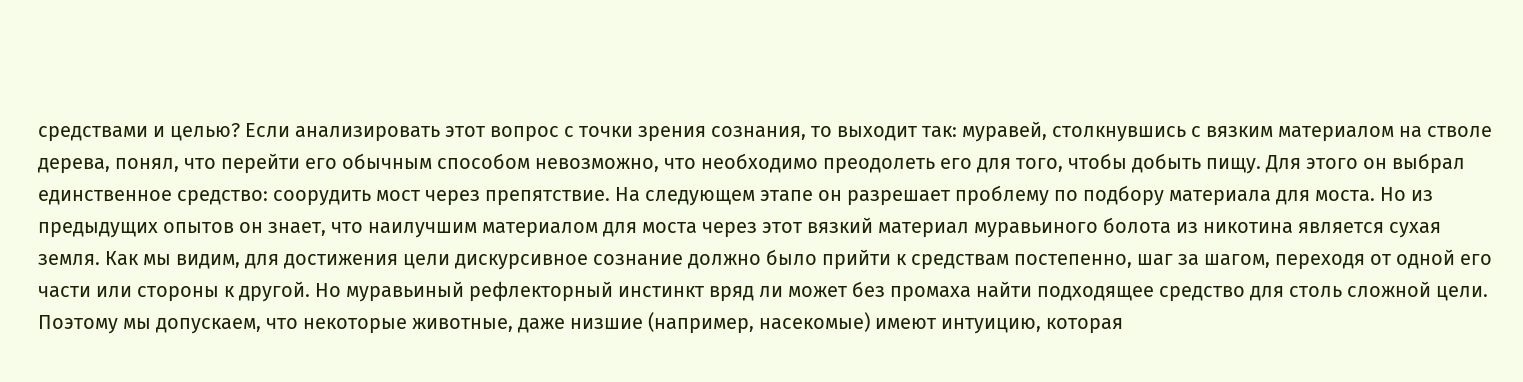средствами и целью? Если анализировать этот вопрос с точки зрения сознания, то выходит так: муравей, столкнувшись с вязким материалом на стволе дерева, понял, что перейти его обычным способом невозможно, что необходимо преодолеть его для того, чтобы добыть пищу. Для этого он выбрал единственное средство: соорудить мост через препятствие. На следующем этапе он разрешает проблему по подбору материала для моста. Но из предыдущих опытов он знает, что наилучшим материалом для моста через этот вязкий материал муравьиного болота из никотина является сухая земля. Как мы видим, для достижения цели дискурсивное сознание должно было прийти к средствам постепенно, шаг за шагом, переходя от одной его части или стороны к другой. Но муравьиный рефлекторный инстинкт вряд ли может без промаха найти подходящее средство для столь сложной цели. Поэтому мы допускаем, что некоторые животные, даже низшие (например, насекомые) имеют интуицию, которая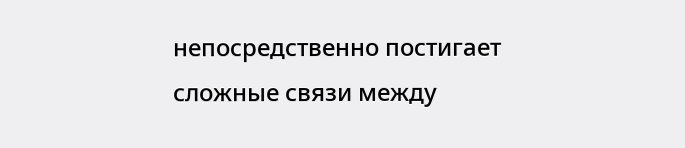непосредственно постигает сложные связи между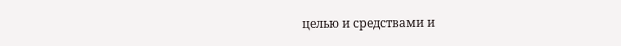целью и средствами и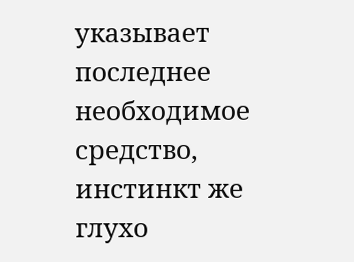указывает последнее необходимое средство, инстинкт же глухо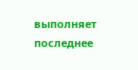выполняет последнее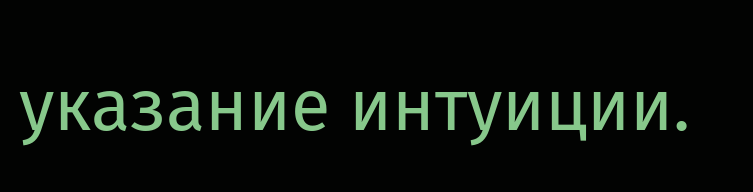указание интуиции.